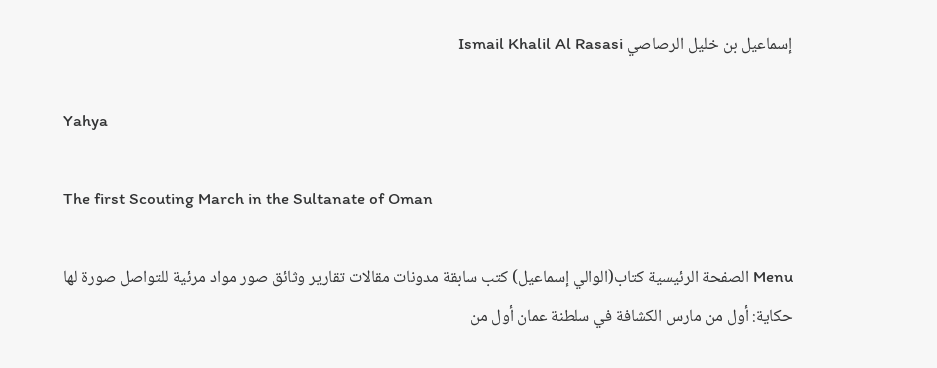إسماعيل بن خليل الرصاصي Ismail Khalil Al Rasasi

Yahya

The first Scouting March in the Sultanate of Oman

Menu الصفحة الرئيسية كتاب(الوالي إسماعيل) كتب سابقة مدونات مقالات تقارير وثائق صور مواد مرئية للتواصل صورة لها حكاية: أول من مارس الكشافة في سلطنة عمان أول من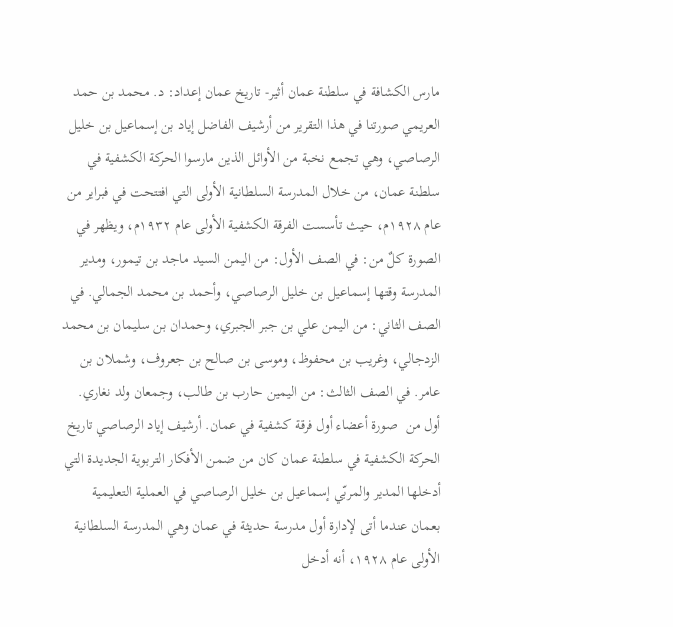مارس الكشافة في سلطنة عمان أثير- تاريخ عمان إعداد: د. محمد بن حمد العريمي صورتنا في هذا التقرير من أرشيف الفاضل إياد بن إسماعيل بن خليل الرصاصي، وهي تجمع نخبة من الأوائل الذين مارسوا الحركة الكشفية في سلطنة عمان، من خلال المدرسة السلطانية الأولى التي افتتحت في فبراير من عام ۱۹۲۸م، حيث تأسست الفرقة الكشفية الأولى عام ۱۹۳۲م، ويظهر في الصورة كلٌ من: في الصف الأول: من اليمن السيد ماجد بن تيمور، ومدير المدرسة وقتها إسماعيل بن خليل الرصاصي، وأحمد بن محمد الجمالي. في الصف الثاني: من اليمن علي بن جبر الجبري، وحمدان بن سليمان بن محمد الزدجالي، وغريب بن محفوظ، وموسى بن صالح بن جعروف، وشملان بن عامر. في الصف الثالث: من اليمين حارب بن طالب، وجمعان ولد نغاري. أول من  صورة أعضاء أول فرقة كشفية في عمان. أرشيف إياد الرصاصي تاريخ الحركة الكشفية في سلطنة عمان كان من ضمن الأفكار التربوية الجديدة التي أدخلها المدير والمربّي إسماعيل بن خليل الرصاصي في العملية التعليمية بعمان عندما أتى لإدارة أول مدرسة حديثة في عمان وهي المدرسة السلطانية الأولى عام ۱۹۲۸، أنه أدخل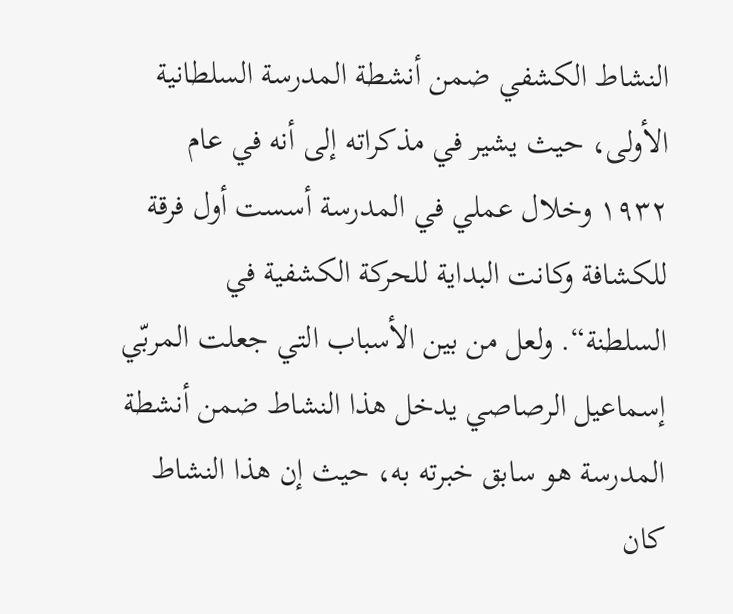النشاط الكشفي ضمن أنشطة المدرسة السلطانية الأولى، حيث يشير في مذكراته إلى أنه في عام ۱۹۳۲ وخلال عملي في المدرسة أسست أول فرقة للكشافة وكانت البداية للحركة الكشفية في السلطنة“. ولعل من بين الأسباب التي جعلت المربّي إسماعيل الرصاصي يدخل هذا النشاط ضمن أنشطة المدرسة هو سابق خبرته به، حيث إن هذا النشاط كان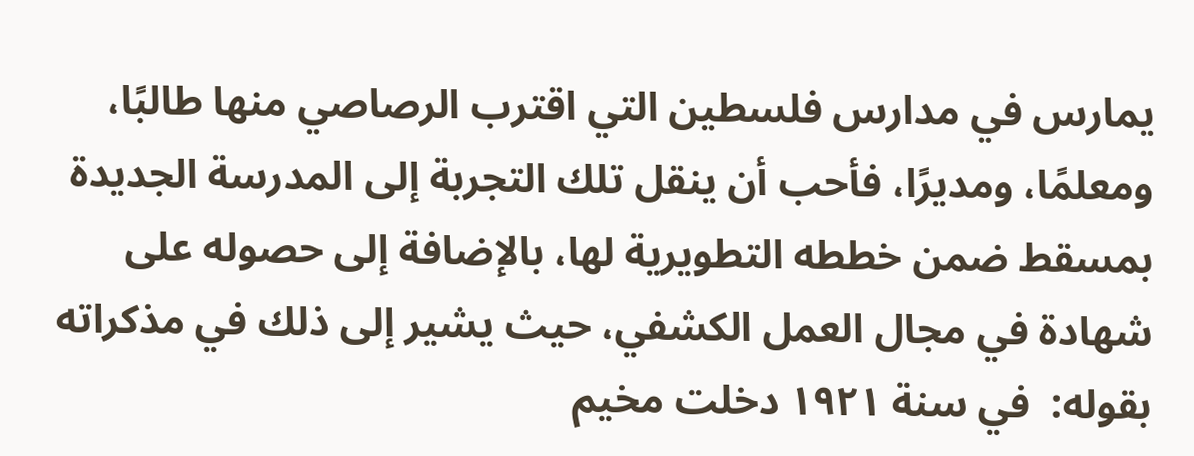يمارس في مدارس فلسطين التي اقترب الرصاصي منها طالبًا، ومعلمًا، ومديرًا، فأحب أن ينقل تلك التجربة إلى المدرسة الجديدة بمسقط ضمن خططه التطويرية لها، بالإضافة إلى حصوله على شهادة في مجال العمل الكشفي، حيث يشير إلى ذلك في مذكراته بقوله:  في سنة ۱۹۲۱ دخلت مخيم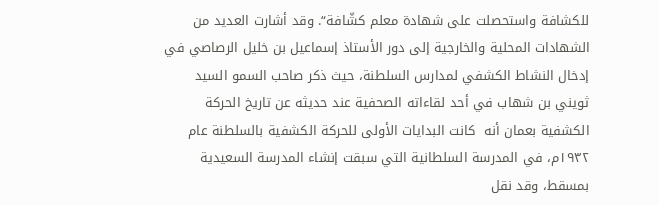للكشافة واستحصلت على شهادة معلم كشّافة“. وقد أشارت العديد من الشهادات المحلية والخارجية إلى دور الأستاذ إسماعيل بن خليل الرصاصي في إدخال النشاط الكشفي لمدارس السلطنة، حيث ذكر صاحب السمو السيد ثويني بن شهاب في أحد لقاءاته الصحفية عند حديثه عن تاريخ الحركة الكشفية بعمان أنه  كانت البدايات الأولى للحركة الكشفية بالسلطنة عام ۱۹۳۲م، في المدرسة السلطانية التي سبقت إنشاء المدرسة السعيدية بمسقط، وقد نقل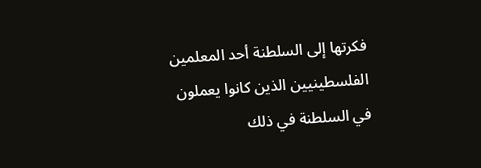فكرتها إلى السلطنة أحد المعلمين الفلسطينيين الذين كانوا يعملون في السلطنة في ذلك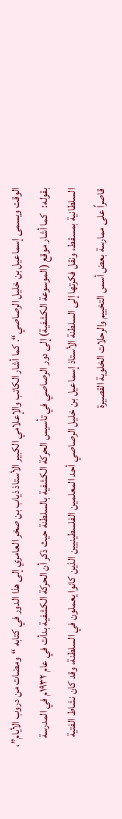الوقت ويسمى إسماعيل بن خليل الرصاصي“. كما أشار الكاتب والإعلامي الكبير الأستاذ ذياب بن صخر العامري إلى هذا الدور في كتابه “ومضات من دروب الأيام”، بقوله:   كما أشار موقع (الموسوعة الكشفية) إلى دور الرصاصي في تأسيس الحركة الكشفية بالسلطنة حيث ذكر أن الحركة الكشفية بدأت في عام ۱۹۳۲م في المدرسة السلطانية بمسقط، ونقل فكرتها إلى السلطنة الأستاذ إسماعيل بن خليل الرصاصي أحد المعلمين الفلسطينيين الذين كانوا يعملون في السلطنة، وقد كان نشاط الفتية قاصراً على ممارسة بعض أسس التخييم والرحلات الخلوية القصيرة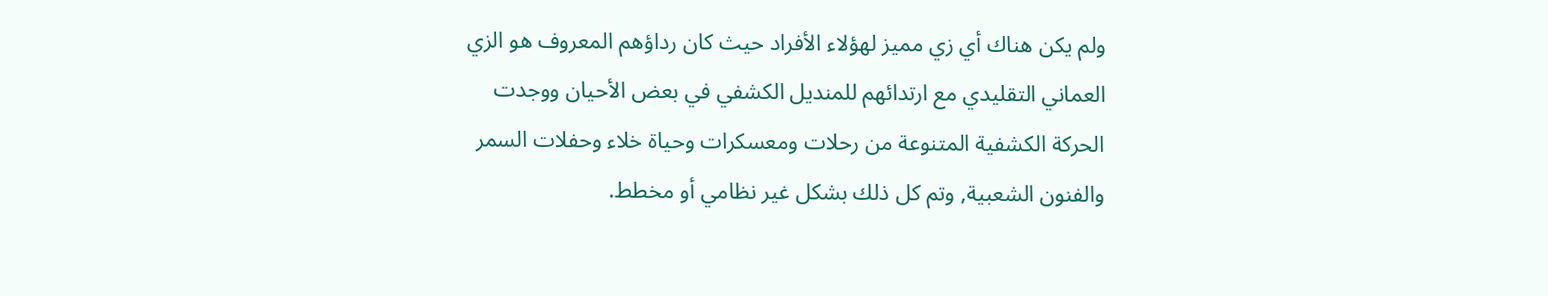ولم يكن هناك أي زي مميز لهؤلاء الأفراد حيث كان رداؤهم المعروف هو الزي العماني التقليدي مع ارتدائهم للمنديل الكشفي في بعض الأحيان ووجدت الحركة الكشفية المتنوعة من رحلات ومعسكرات وحياة خلاء وحفلات السمر والفنون الشعبية, وتم كل ذلك بشكل غير نظامي أو مخطط.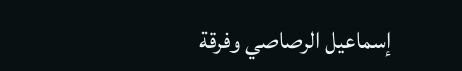إسماعيل الرصاصي وفرقة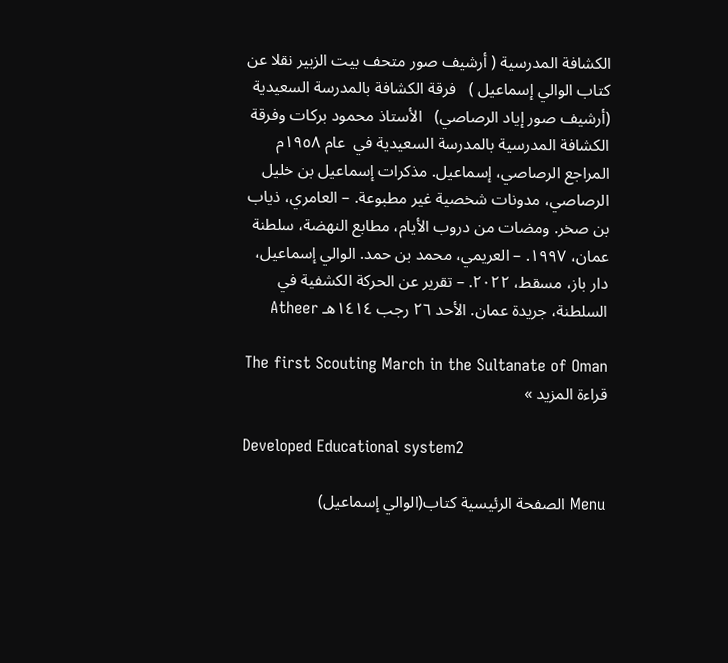الكشافة المدرسية ( أرشيف صور متحف بيت الزبير نقلا عن كتاب الوالي إسماعيل )   فرقة الكشافة بالمدرسة السعيدية (أرشيف صور إياد الرصاصي)   الأستاذ محمود بركات وفرقة الكشافة المدرسية بالمدرسة السعيدية في  عام ۱۹٥۸م     المراجع الرصاصي، إسماعيل. مذكرات إسماعيل بن خليل الرصاصي، مدونات شخصية غير مطبوعة. – العامري، ذياب بن صخر. ومضات من دروب الأيام، مطابع النهضة، سلطنة عمان، ۱۹۹۷. – العريمي، محمد بن حمد. الوالي إسماعيل، دار باز، مسقط، ۲۰۲۲. – تقرير عن الحركة الكشفية في السلطنة، جريدة عمان. الأحد ۲٦ رجب ۱٤۱٤هـ Atheer

The first Scouting March in the Sultanate of Oman قراءة المزيد »

Developed Educational system2

Menu الصفحة الرئيسية كتاب(الوالي إسماعيل)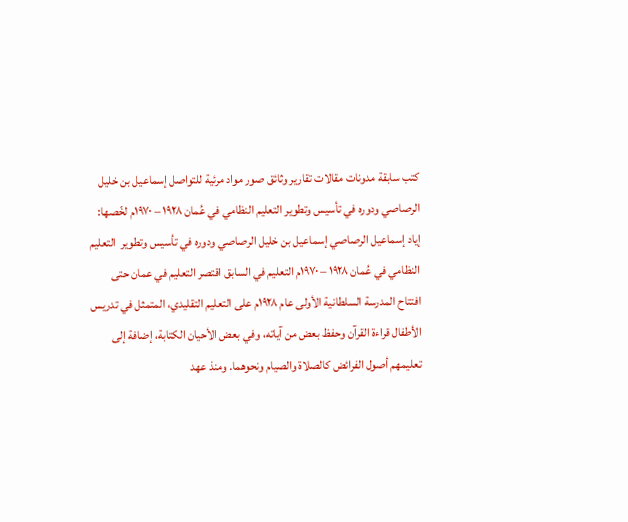كتب سابقة مدونات مقالات تقارير وثائق صور مواد مرئية للتواصل إسماعيل بن خليل الرصاصي ودوره في تأسيس وتطوير التعليم النظامي في عُمان ۱۹۲۸ – ۱۹۷۰م لخّصها: إياد إسماعيل الرصاصي إسماعيل بن خليل الرصاصي ودوره في تأسيس وتطوير  التعليم النظامي في عُمان ۱۹۲۸ – ۱۹۷۰م التعليم في السابق اقتصر التعليم في عمان حتى افتتاح المدرسة السلطانية الأولى عام ۱۹۲۸م على التعليم التقليدي، المتمثل في تدريس الأطفال قراءة القرآن وحفظ بعض من آياته، وفي بعض الأحيان الكتابة، إضافة إلى تعليمهم أصول الفرائض كالصلاة والصيام ونحوهما. ومنذ عهد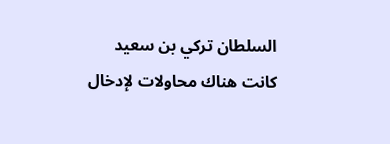السلطان تركي بن سعيد كانت هناك محاولات لإدخال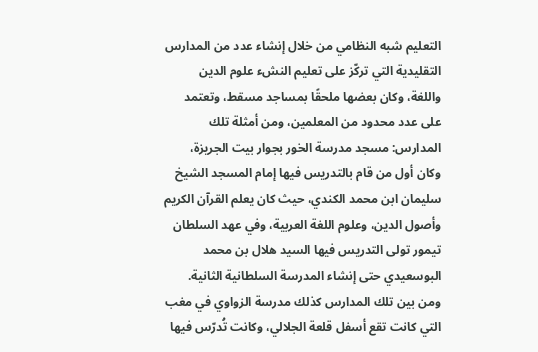التعليم شبه النظامي من خلال إنشاء عدد من المدارس التقليدية التي تركّز على تعليم النشء علوم الدين واللغة، وكان بعضها ملحقًا بمساجد مسقط، وتعتمد على عدد محدود من المعلمين، ومن أمثلة تلك المدارس: مسجد مدرسة الخور بجوار بيت الجريزة، وكان أول من قام بالتدريس فيها إمام المسجد الشيخ سليمان ابن محمد الكندي، حيث كان يعلم القرآن الكريم وأصول الدين، وعلوم اللغة العربية، وفي عهد السلطان تيمور تولى التدريس فيها السيد هلال بن محمد البوسعيدي حتى إنشاء المدرسة السلطانية الثانية. ومن بين تلك المدارس كذلك مدرسة الزواوي في مغب التي كانت تقع أسفل قلعة الجلالي، وكانت تُدرّس فيها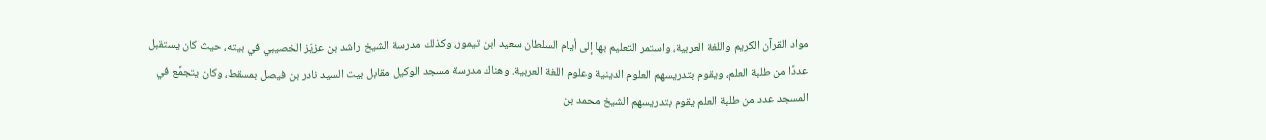مواد القرآن الكريم واللغة العربية، واستمر التعليم بها إلى أيام السلطان سعيد ابن تيمور، وكذلك مدرسة الشيخ راشد بن عزيّز الخصيبي في بيته، حيث كان يستقبل عددًا من طلبة العلم، ويقوم بتدريسهم العلوم الدينية وعلوم اللغة العربية. وهناك مدرسة مسجد الوكيل مقابل بيت السيد نادر بن فيصل بمسقط، وكان يتجمَّع في المسجد عدد من طلبة العلم يقوم بتدريسهم الشيخ محمد بن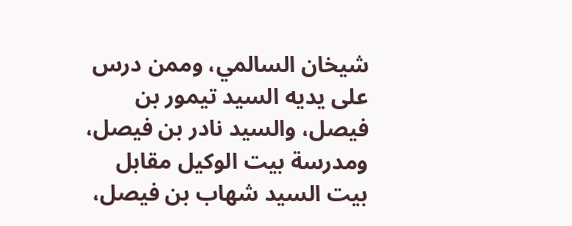شيخان السالمي، وممن درس على يديه السيد تيمور بن فيصل، والسيد نادر بن فيصل، ومدرسة بيت الوكيل مقابل بيت السيد شهاب بن فيصل،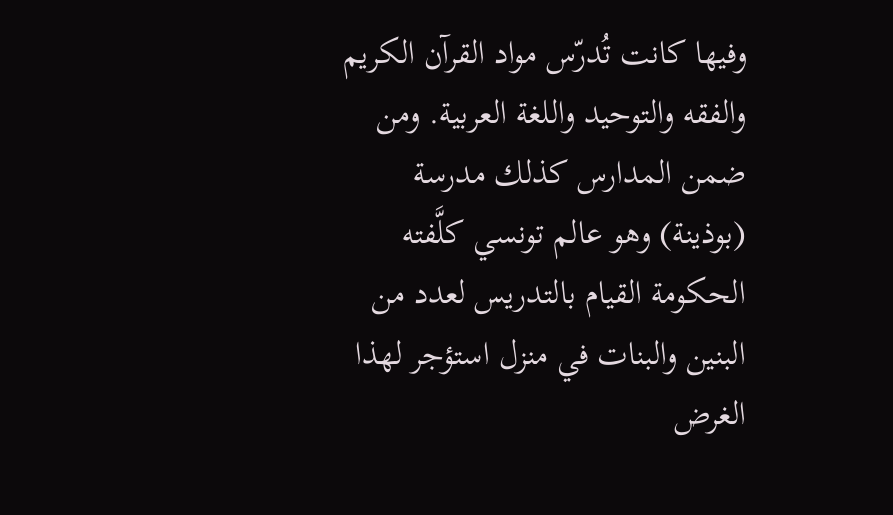وفيها كانت تُدرّس مواد القرآن الكريم والفقه والتوحيد واللغة العربية. ومن ضمن المدارس كذلك مدرسة (بوذينة) وهو عالم تونسي كلَّفته الحكومة القيام بالتدريس لعدد من البنين والبنات في منزل استؤجر لهذا الغرض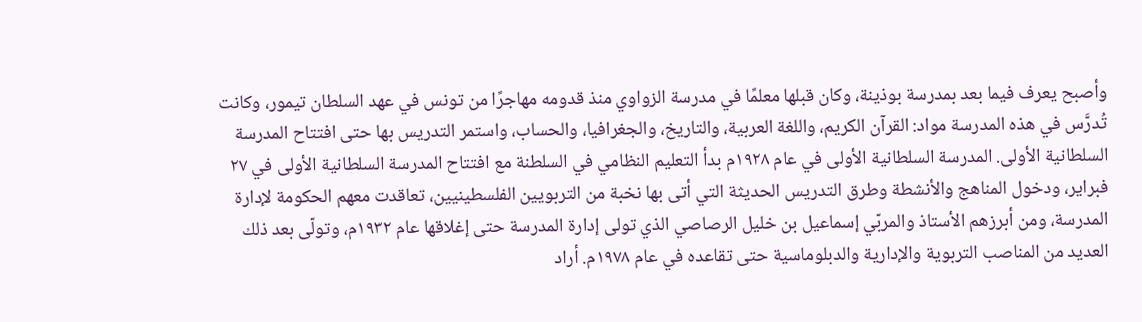وأصبح يعرف فيما بعد بمدرسة بوذينة، وكان قبلها معلمًا في مدرسة الزواوي منذ قدومه مهاجرًا من تونس في عهد السلطان تيمور، وكانت تُدرَّس في هذه المدرسة مواد: القرآن الكريم، واللغة العربية، والتاريخ، والجغرافيا، والحساب، واستمر التدريس بها حتى افتتاح المدرسة السلطانية الأولى. المدرسة السلطانية الأولى في عام ۱۹۲۸م بدأ التعليم النظامي في السلطنة مع افتتاح المدرسة السلطانية الأولى في ۲۷ فبراير، ودخول المناهج والأنشطة وطرق التدريس الحديثة التي أتى بها نخبة من التربويين الفلسطينيين، تعاقدت معهم الحكومة لإدارة المدرسة، ومن أبرزهم الأستاذ والمربّي إسماعيل بن خليل الرصاصي الذي تولى إدارة المدرسة حتى إغلاقها عام ۱۹۳۲م، وتولّى بعد ذلك العديد من المناصب التربوية والإدارية والدبلوماسية حتى تقاعده في عام ۱۹۷۸م. أراد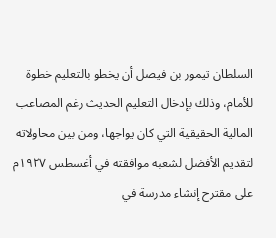السلطان تيمور بن فيصل أن يخطو بالتعليم خطوة للأمام، وذلك بإدخال التعليم الحديث رغم المصاعب المالية الحقيقية التي كان يواجها، ومن بين محاولاته لتقديم الأفضل لشعبه موافقته في أغسطس ۱۹۲۷م على مقترح إنشاء مدرسة في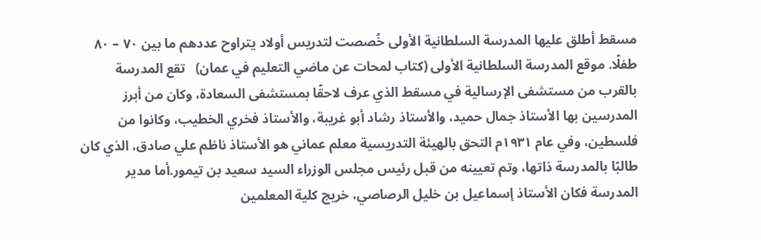مسقط أطلق عليها المدرسة السلطانية الأولى خُصصت لتدريس أولاد يتراوح عددهم ما بين ۷۰ – ۸۰ طفلًا. موقع المدرسة السلطانية الأولى (كتاب لمحات عن ماضي التعليم في عمان)   تقع المدرسة بالقرب من مستشفى الإرسالية في مسقط الذي عرف لاحقًا بمستشفى السعادة، وكان من أبرز المدرسين بها الأستاذ جمال حميد، والأستاذ رشاد أبو غريبة، والأستاذ فخري الخطيب، وكانوا من فلسطين، وفي عام ۱۹۳۱م التحق بالهيئة التدريسية معلم عماني هو الأستاذ ناظم علي صادق، الذي كان طالبًا بالمدرسة ذاتها، وتم تعيينه من قبل رئيس مجلس الوزراء السيد سعيد بن تيمور.أما مدير المدرسة فكان الأستاذ إسماعيل بن خليل الرصاصي، خريج كلية المعلمين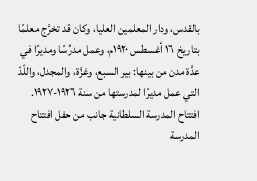بالقدس، ودار المعلمين العليا، وكان قد تخرَّج معلمًا بتاريخ ۱٦ أغسطس ۱۹۲۰م، وعمل مدرِّسًا ومديرًا في عدَّة مدن من بينها: بير السبع، وغزَّة، والمجدل، واللّدّ التي عمل مديرًا لمدرستها من سنة ۱۹۲٦-۱۹۲۷.   افتتاح المدرسة السلطانية جانب من حفل افتتاح المدرسة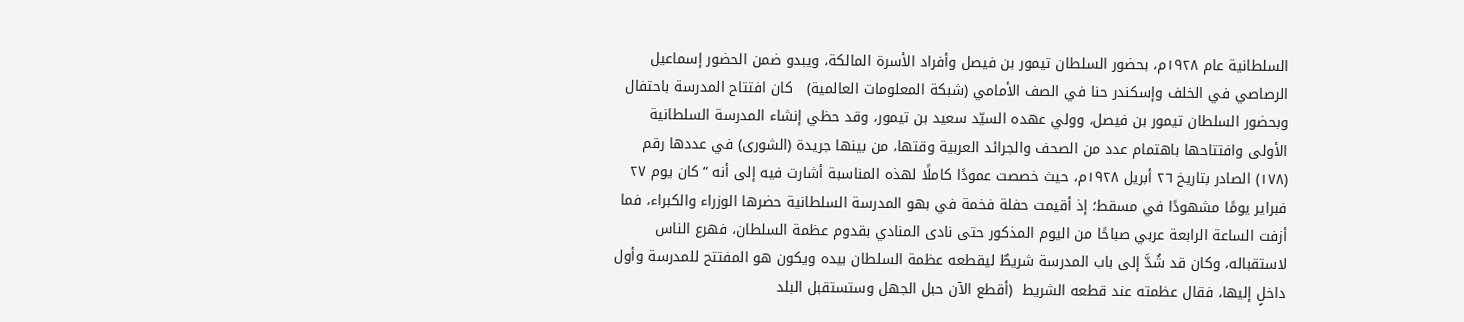السلطانية عام ۱۹۲۸م، بحضور السلطان تيمور بن فيصل وأفراد الأسرة المالكة، ويبدو ضمن الحضور إسماعيل الرصاصي في الخلف وإسكندر حنا في الصف الأمامي (شبكة المعلومات العالمية)   كان افتتاح المدرسة باحتفال وبحضور السلطان تيمور بن فيصل، وولي عهده السيّد سعيد بن تيمور، وقد حظي إنشاء المدرسة السلطانية الأولى وافتتاحها باهتمام عدد من الصحف والجرائد العربية وقتها، من بينها جريدة (الشورى) في عددها رقم (۱۷۸) الصادر بتاريخ ۲٦ أبريل ۱۹۲۸م، حيث خصصت عمودًا كاملًا لهذه المناسبة أشارت فيه إلى أنه “كان يوم ۲۷ فبراير يومًا مشهودًا في مسقط؛ إذ أقيمت حفلة فخمة في بهو المدرسة السلطانية حضرها الوزراء والكبراء، فما أزفت الساعة الرابعة عربي صباحًا من اليوم المذكور حتى نادى المنادي بقدوم عظمة السلطان، فهرع الناس لاستقباله، وكان قد شُدَّ إلى باب المدرسة شريطٌ ليقطعه عظمة السلطان بيده ويكون هو المفتتح للمدرسة وأول داخلٍ إليها، فقال عظمته عند قطعه الشريط  (أقطع الآن حبل الجهل وستستقبل البلد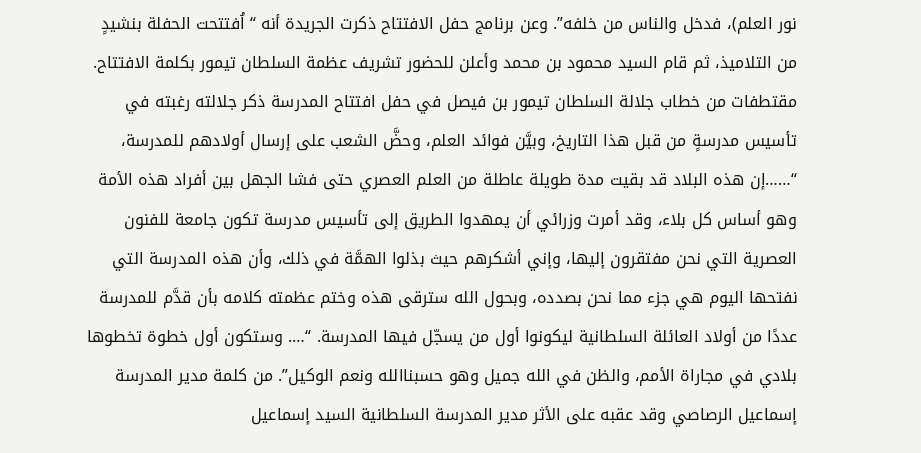نور العلم)، فدخل والناس من خلفه”. وعن برنامج حفل الافتتاح ذكرت الجريدة أنه “اُفتتحت الحفلة بنشيدٍ من التلاميذ، ثم قام السيد محمود بن محمد وأعلن للحضور تشريف عظمة السلطان تيمور بكلمة الافتتاح. مقتطفات من خطاب جلالة السلطان تيمور بن فيصل في حفل افتتاح المدرسة ذكر جلالته رغبته في تأسيس مدرسةٍ من قبل هذا التاريخ، وبيَّن فوائد العلم، وحضَّ الشعب على إرسال أولادهم للمدرسة، “……إن هذه البلاد قد بقيت مدة طويلة عاطلة من العلم العصري حتى فشا الجهل بين أفراد هذه الأمة وهو أساس كل بلاء، وقد أمرت وزرائي أن يمهدوا الطريق إلى تأسيس مدرسة تكون جامعة للفنون العصرية التي نحن مفتقرون إليها، وإني أشكرهم حيث بذلوا الهمَّة في ذلك، وأن هذه المدرسة التي نفتحها اليوم هي جزء مما نحن بصدده، وبحول الله سترقى هذه وختم عظمته كلامه بأن قدَّم للمدرسة عددًا من أولاد العائلة السلطانية ليكونوا أول من يسجّل فيها المدرسة. “…. وستكون أول خطوة تخطوها بلادي في مجاراة الأمم، والظن في الله جميل وهو حسبناالله ونعم الوكيل”. من كلمة مدير المدرسة إسماعيل الرصاصي وقد عقبه على الأثر مدير المدرسة السلطانية السيد إسماعيل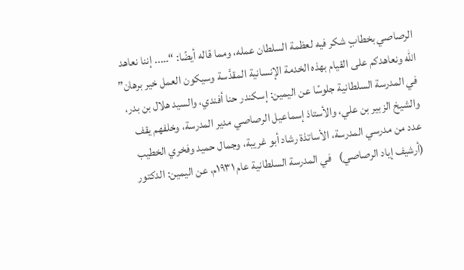الرصاصي بخطابٍ شكر فيه لعظمة السلطان عمله، ومما قاله أيضًا: “….. إننا نعاهد الله ونعاهدكم على القيام بهذه الخدمة الإنسانية المقدَّسة وسيكون العمل خير برهان” في المدرسة السلطانية جلوسًا عن اليمين: إسكندر حنا أفندي، والسيد هلال بن بدر، والشيخ الزبير بن علي، والأستاذ إسماعيل الرصاصي مدير المدرسة، وخلفهم يقف عدد من مدرسي المدرسة، الأساتذة رشاد أبو غريبة، وجمال حميد وفخري الخطيب (أرشيف إياد الرصاصي)   في المدرسة السلطانية عام ۱۹۳۱م، عن اليمين: الدكتور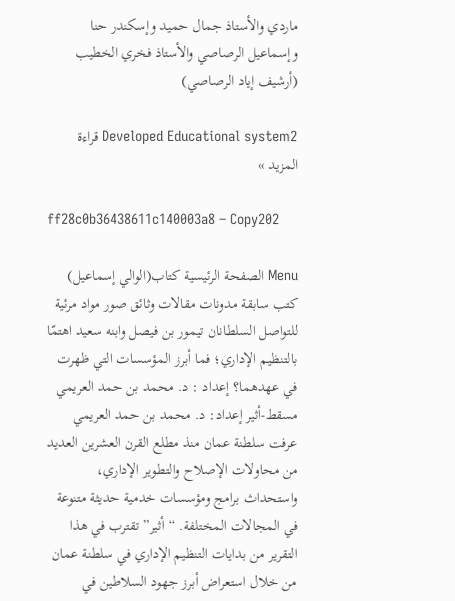ماردي والأستاذ جمال حميد وإسكندر حنا وإسماعيل الرصاصي والأستاذ فخري الخطيب (أرشيف إياد الرصاصي)

Developed Educational system2 قراءة المزيد »

ff28c0b36438611c140003a8 – Copy202

Menu الصفحة الرئيسية كتاب(الوالي إسماعيل) كتب سابقة مدونات مقالات وثائق صور مواد مرئية للتواصل السلطانان تيمور بن فيصل وابنه سعيد اهتمّا بالتنظيم الإداري؛ فما أبرز المؤسسات التي ظهرت في عهدهما؟ إعداد : د. محمد بن حمد العريمي  مسقط-أثير إعداد: د. محمد بن حمد العريمي عرفت سلطنة عمان منذ مطلع القرن العشرين العديد من محاولات الإصلاح والتطوير الإداري، واستحداث برامج ومؤسسات خدمية حديثة متنوعة في المجالات المختلفة. “أثير” تقترب في هذا التقرير من بدايات التنظيم الإداري في سلطنة عمان من خلال استعراض أبرز جهود السلاطين في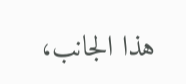هذا الجانب،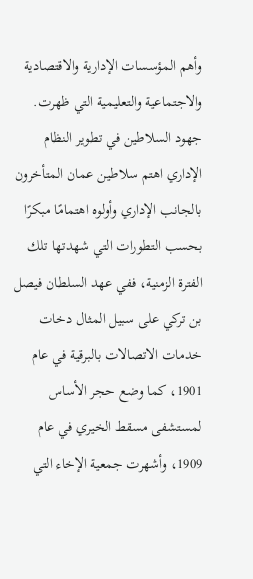وأهم المؤسسات الإدارية والاقتصادية والاجتماعية والتعليمية التي ظهرت. جهود السلاطين في تطوير النظام الإداري اهتم سلاطين عمان المتأخرون بالجانب الإداري وأولوه اهتمامًا مبكرًا بحسب التطورات التي شهدتها تلك الفترة الزمنية، ففي عهد السلطان فيصل بن تركي على سبيل المثال دخات خدمات الاتصالات بالبرقية في عام 1901، كما وضع حجر الأساس لمستشفى مسقط الخيري في عام 1909، وأشهرت جمعية الإخاء التي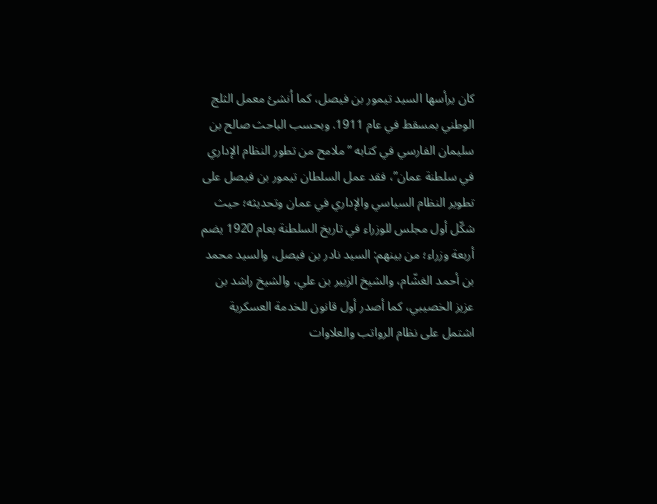كان يرأسها السيد تيمور بن فيصل، كما اُنشئ معمل الثلج الوطني بمسقط في عام 1911. وبحسب الباحث صالح بن سليمان الفارسي في كتابه ” ملامح من تطور النظام الإداري في سلطنة عمان”، فقد عمل السلطان تيمور بن فيصل على تطوير النظام السياسي والإداري في عمان وتحديثه؛ حيث شكّل أول مجلس للوزراء في تاريخ السلطنة بعام 1920 يضم أربعة وزراء؛ من بينهم: السيد نادر بن فيصل، والسيد محمد بن أحمد الغشّام، والشيخ الزبير بن علي، والشيخ راشد بن عزيز الخصيبي، كما أصدر أول قانون للخدمة العسكرية اشتمل على نظام الرواتب والعلاوات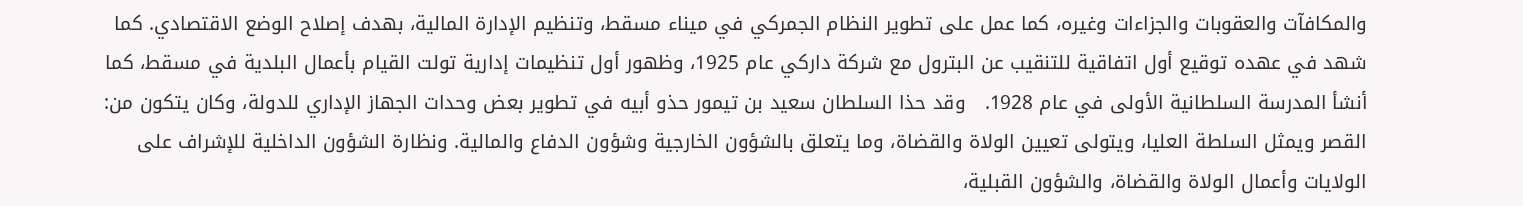والمكافآت والعقوبات والجزاءات وغيره، كما عمل على تطوير النظام الجمركي في ميناء مسقط، وتنظيم الإدارة المالية، بهدف إصلاح الوضع الاقتصادي. كما شهد في عهده توقيع أول اتفاقية للتنقيب عن البترول مع شركة داركي عام 1925، وظهور أول تنظيمات إدارية تولت القيام بأعمال البلدية في مسقط، كما أنشأ المدرسة السلطانية الأولى في عام 1928.   وقد حذا السلطان سعيد بن تيمور حذو أبيه في تطوير بعض وحدات الجهاز الإداري للدولة، وكان يتكون من: القصر ويمثل السلطة العليا، ويتولى تعيين الولاة والقضاة، وما يتعلق بالشؤون الخارجية وشؤون الدفاع والمالية. ونظارة الشؤون الداخلية للإشراف على الولايات وأعمال الولاة والقضاة، والشؤون القبلية،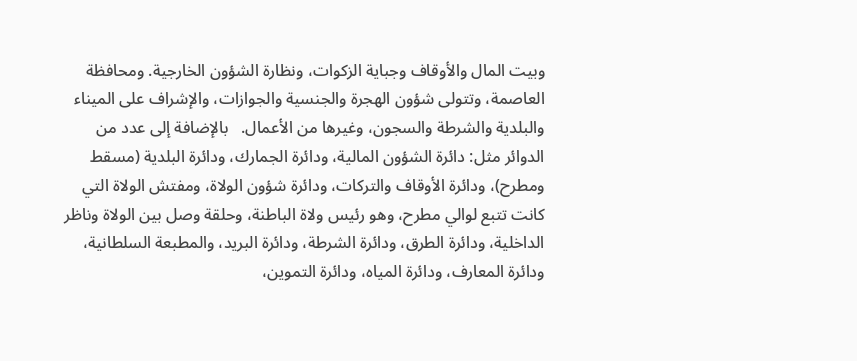وبيت المال والأوقاف وجباية الزكوات، ونظارة الشؤون الخارجية. ومحافظة العاصمة، وتتولى شؤون الهجرة والجنسية والجوازات، والإشراف على الميناء والبلدية والشرطة والسجون، وغيرها من الأعمال.   بالإضافة إلى عدد من الدوائر مثل: دائرة الشؤون المالية، ودائرة الجمارك، ودائرة البلدية (مسقط ومطرح)، ودائرة الأوقاف والتركات، ودائرة شؤون الولاة، ومفتش الولاة التي كانت تتبع لوالي مطرح، وهو رئيس ولاة الباطنة، وحلقة وصل بين الولاة وناظر الداخلية، ودائرة الطرق، ودائرة الشرطة، ودائرة البريد، والمطبعة السلطانية، ودائرة المعارف، ودائرة المياه، ودائرة التموين،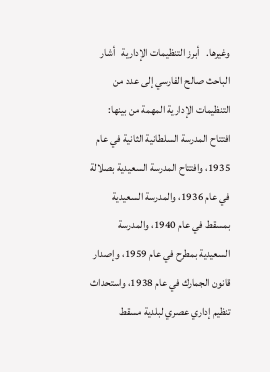وغيرها.   أبرز التنظيمات الإدارية   أشار الباحث صالح الفارسي إلى عدد من التنظيمات الإدارية المهمة من بينها: افتتاح المدرسة السلطانية الثانية في عام 1935، وافتتاح المدرسة السعيدية بصلالة في عام 1936، والمدرسة السعيدية بمسقط في عام 1940، والمدرسة السعيدية بمطرح في عام 1959، وإصدار قانون الجمارك في عام 1938، واستحداث تنظيم إداري عصري لبلدية مسقط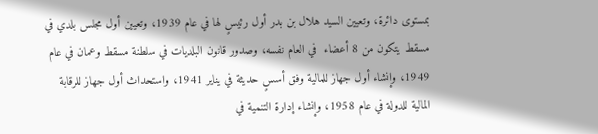بمستوى دائرة، وتعيين السيد هلال بن بدر أول رئيسٍ لها في عام 1939، وتعيين أول مجلس بلدي في مسقط يتكون من 8 أعضاء  في العام نفسه، وصدور قانون البلديات في سلطنة مسقط وعمان في عام 1949، وإنشاء أول جهاز للمالية وفق أسسٍ حديثة في يناير 1941، واستحداث أول جهاز للرقابة المالية للدولة في عام 1958، وإنشاء إدارة التنمية في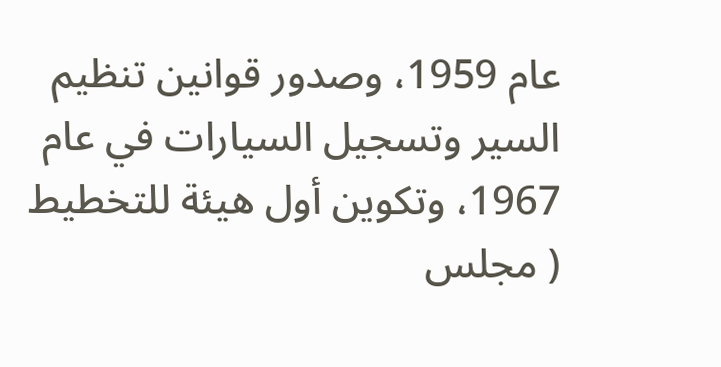عام 1959، وصدور قوانين تنظيم السير وتسجيل السيارات في عام 1967، وتكوين أول هيئة للتخطيط ( مجلس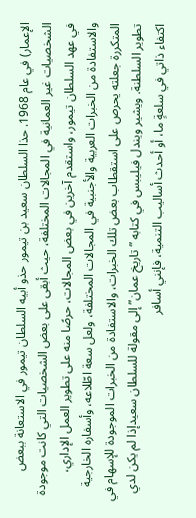الإعمار) في عام 1968. حذا السلطان سعيد بن تيمور حذو أبيه السلطان تيمور في الاستعانة ببعض الشخصيات غير العمانية في المجالات المختلفة، حيث أبقى على بعض الشخصيات التي كانت موجودة في عهد السلطان تيمور، واستقدم آخرين في بعض المجالات، حرصًا منه على تطوير العمل الإداري، والاستفادة من الخبرات العربية والأجنبية في المجالات المختلفة، ولعل سعة اطّلاعه، وأسفاره الخارجية المتكررة جعلته يحرص على استقطاب بعض تلك الخبرات، والاستفادة من الخبرات الموجودة للإسهام في تطوير السلطنة. ويشير ويندل فيليبس في كتابه ” تاريخ عمان” إلى مقولة للسلطان سعيدإذا لم يكن لدي اكتفاء ذاتي في سلعةٍ ما، أو أحدث أساليب التنمية، فإنني أسافر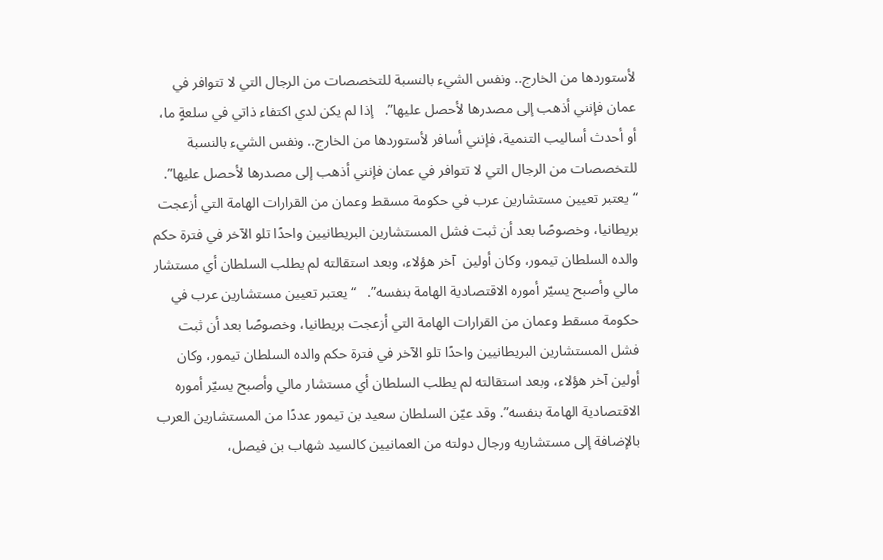لأستوردها من الخارج.. ونفس الشيء بالنسبة للتخصصات من الرجال التي لا تتوافر في عمان فإنني أذهب إلى مصدرها لأحصل عليها”.   إذا لم يكن لدي اكتفاء ذاتي في سلعةٍ ما، أو أحدث أساليب التنمية، فإنني أسافر لأستوردها من الخارج.. ونفس الشيء بالنسبة للتخصصات من الرجال التي لا تتوافر في عمان فإنني أذهب إلى مصدرها لأحصل عليها”. “يعتبر تعيين مستشارين عرب في حكومة مسقط وعمان من القرارات الهامة التي أزعجت بريطانيا، وخصوصًا بعد أن ثبت فشل المستشارين البريطانيين واحدًا تلو الآخر في فترة حكم والده السلطان تيمور، وكان أولين  آخر هؤلاء، وبعد استقالته لم يطلب السلطان أي مستشار مالي وأصبح يسيّر أموره الاقتصادية الهامة بنفسه”.   “يعتبر تعيين مستشارين عرب في حكومة مسقط وعمان من القرارات الهامة التي أزعجت بريطانيا، وخصوصًا بعد أن ثبت فشل المستشارين البريطانيين واحدًا تلو الآخر في فترة حكم والده السلطان تيمور، وكان أولين آخر هؤلاء، وبعد استقالته لم يطلب السلطان أي مستشار مالي وأصبح يسيّر أموره الاقتصادية الهامة بنفسه”. وقد عيّن السلطان سعيد بن تيمور عددًا من المستشارين العرب بالإضافة إلى مستشاريه ورجال دولته من العمانيين كالسيد شهاب بن فيصل،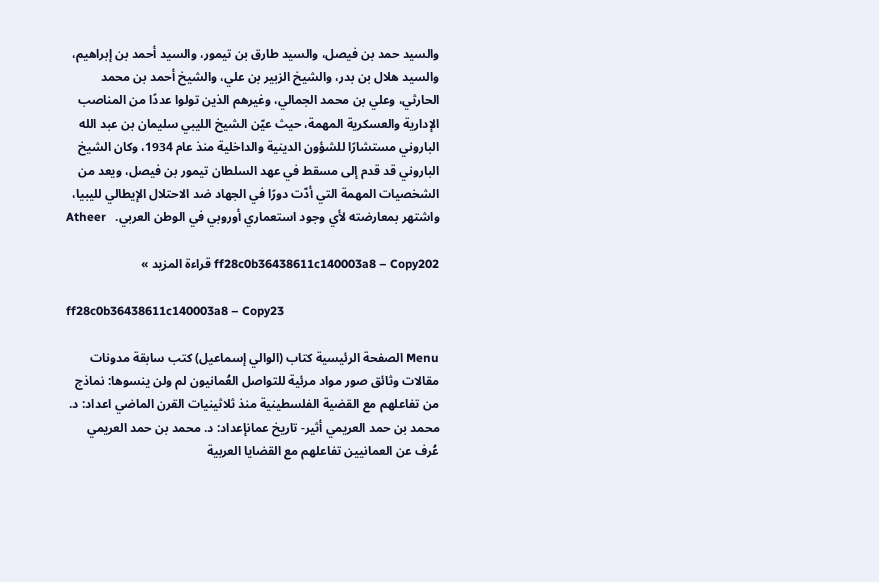والسيد حمد بن فيصل، والسيد طارق بن تيمور، والسيد أحمد بن إبراهيم، والسيد هلال بن بدر، والشيخ الزبير بن علي، والشيخ أحمد بن محمد الحارثي، وعلي بن محمد الجمالي، وغيرهم الذين تولوا عددًا من المناصب الإدارية والعسكرية المهمة، حيث عيّن الشيخ الليبي سليمان بن عبد الله الباروني مستشارًا للشؤون الدينية والداخلية منذ عام 1934، وكان الشيخ الباروني قد قدم إلى مسقط في عهد السلطان تيمور بن فيصل، ويعد من الشخصيات المهمة التي أدّت دورًا في الجهاد ضد الاحتلال الإيطالي لليبيا، واشتهر بمعارضته لأي وجود استعماري أوروبي في الوطن العربي.   Atheer

ff28c0b36438611c140003a8 – Copy202 قراءة المزيد »

ff28c0b36438611c140003a8 – Copy23

Menu الصفحة الرئيسية كتاب (الوالي إسماعيل) كتب سابقة مدونات مقالات وثائق صور مواد مرئية للتواصل العُمانيون لم ولن ينسوها: نماذج من تفاعلهم مع القضية الفلسطينية منذ ثلاثينيات القرن الماضي اعداد: د. محمد بن حمد العريمي أثير- تاريخ عمانإعداد: د. محمد بن حمد العريمي عُرف عن العمانيين تفاعلهم مع القضايا العربية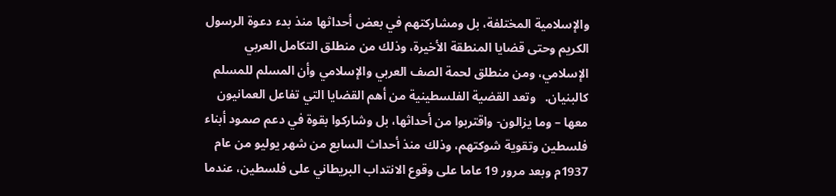والإسلامية المختلفة، بل ومشاركتهم في بعض أحداثها منذ بدء دعوة الرسول الكريم وحتى قضايا المنطقة الأخيرة، وذلك من منطلق التكامل العربي الإسلامي، ومن منطلق لحمة الصف العربي والإسلامي وأن المسلم للمسلم كالبنيان.   وتعد القضية الفلسطينية من أهم القضايا التي تفاعل العمانيون معها – وما يزالون- واقتربوا من أحداثها، بل وشاركوا بقوة في دعم صمود أبناء فلسطين وتقوية شوكتهم، وذلك منذ أحداث السابع من شهر يوليو من عام 1937م وبعد مرور 19 عاما على وقوع الانتداب البريطاني على فلسطين، عندما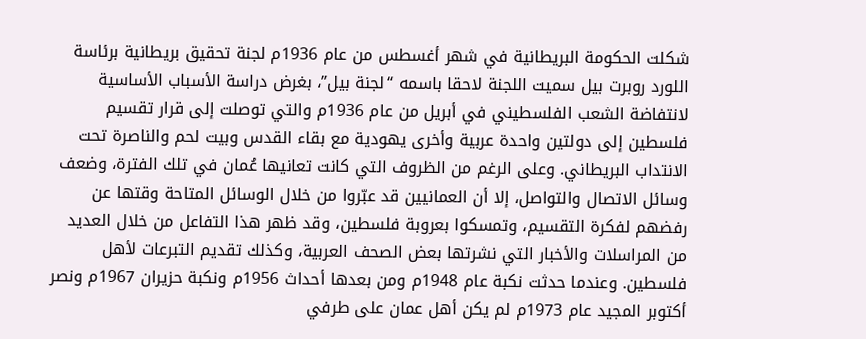شكلت الحكومة البريطانية في شهر أغسطس من عام 1936م لجنة تحقيق بريطانية برئاسة اللورد روبرت بيل سميت اللجنة لاحقا باسمه “لجنة بيل”، بغرض دراسة الأسباب الأساسية لانتفاضة الشعب الفلسطيني في أبريل من عام 1936م والتي توصلت إلى قرار تقسيم فلسطين إلى دولتين واحدة عربية وأخرى يهودية مع بقاء القدس وبيت لحم والناصرة تحت الانتداب البريطاني. وعلى الرغم من الظروف التي كانت تعانيها عُمان في تلك الفترة، وضعف وسائل الاتصال والتواصل، إلا أن العمانيين قد عبّروا من خلال الوسائل المتاحة وقتها عن رفضهم لفكرة التقسيم، وتمسكوا بعروبة فلسطين، وقد ظهر هذا التفاعل من خلال العديد من المراسلات والأخبار التي نشرتها بعض الصحف العربية، وكذلك تقديم التبرعات لأهل فلسطين. وعندما حدثت نكبة عام 1948م ومن بعدها أحداث 1956م ونكبة حزيران 1967م ونصر أكتوبر المجيد عام 1973م لم يكن أهل عمان على طرفي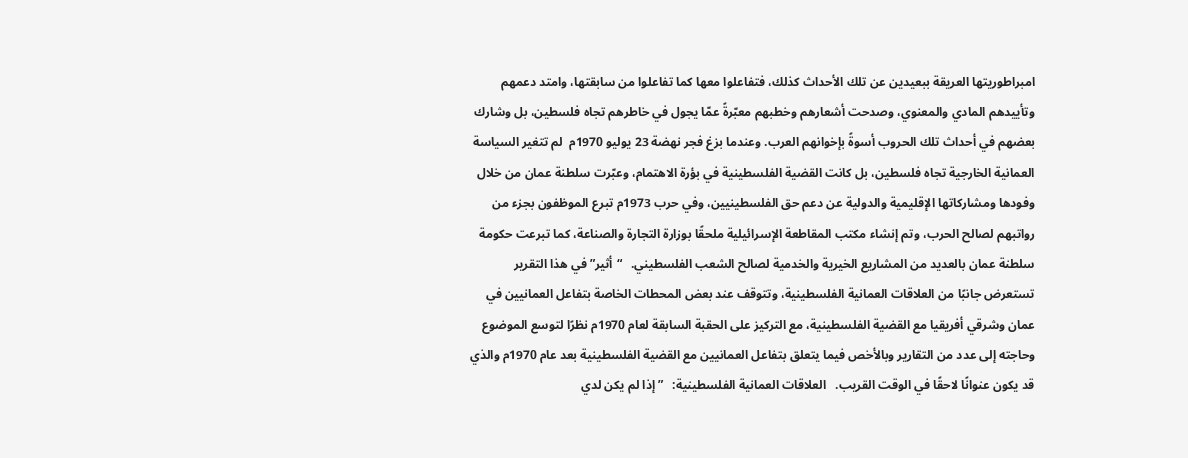امبراطوريتها العريقة ببعيدين عن تلك الأحداث كذلك، فتفاعلوا معها كما تفاعلوا من سابقتها، وامتد دعمهم وتأييدهم المادي والمعنوي، وصدحت أشعارهم وخطبهم معبّرةً عمّا يجول في خاطرهم تجاه فلسطين، بل وشارك بعضهم في أحداث تلك الحروب أسوةً بإخوانهم العرب. وعندما بزغ فجر نهضة 23 يوليو 1970م  لم تتغير السياسة العمانية الخارجية تجاه فلسطين، بل كانت القضية الفلسطينية في بؤرة الاهتمام، وعبّرت سلطنة عمان من خلال وفودها ومشاركاتها الإقليمية والدولية عن دعم حق الفلسطينيين، وفي حرب 1973م تبرع الموظفون بجزء من رواتبهم لصالح الحرب، وتم إنشاء مكتب المقاطعة الإسرائيلية ملحقًا بوزارة التجارة والصناعة، كما تبرعت حكومة سلطنة عمان بالعديد من المشاريع الخيرية والخدمية لصالح الشعب الفلسطيني.   “أثير” في هذا التقرير تستعرض جانبًا من العلاقات العمانية الفلسطينية، وتتوقف عند بعض المحطات الخاصة بتفاعل العمانيين في عمان وشرقي أفريقيا مع القضية الفلسطينية، مع التركيز على الحقبة السابقة لعام 1970م نظرًا لتوسع الموضوع وحاجته إلى عدد من التقارير وبالأخص فيما يتعلق بتفاعل العمانيين مع القضية الفلسطينية بعد عام 1970م والذي قد يكون عنوانًا لاحقًا في الوقت القريب.   العلاقات العمانية الفلسطينية:   ” إذا لم يكن لدي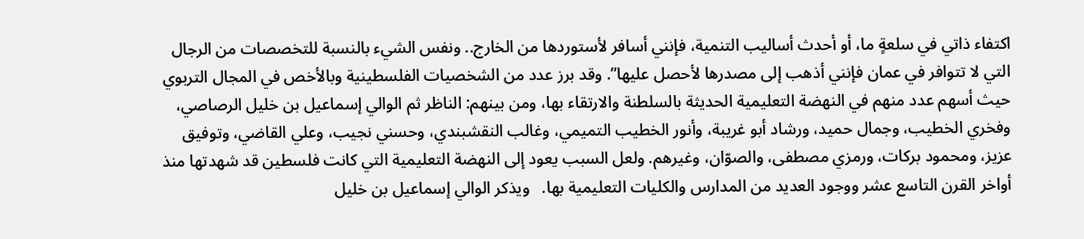اكتفاء ذاتي في سلعةٍ ما، أو أحدث أساليب التنمية، فإنني أسافر لأستوردها من الخارج.. ونفس الشيء بالنسبة للتخصصات من الرجال التي لا تتوافر في عمان فإنني أذهب إلى مصدرها لأحصل عليها”. وقد برز عدد من الشخصيات الفلسطينية وبالأخص في المجال التربوي حيث أسهم عدد منهم في النهضة التعليمية الحديثة بالسلطنة والارتقاء بها، ومن بينهم: الناظر ثم الوالي إسماعيل بن خليل الرصاصي، وفخري الخطيب، وجمال حميد، ورشاد أبو غريبة، وأنور الخطيب التميمي، وغالب النقشبندي، وحسني نجيب، وعلي القاضي، وتوفيق عزيز، ومحمود بركات، ورمزي مصطفى، والصوّان، وغيرهم. ولعل السبب يعود إلى النهضة التعليمية التي كانت فلسطين قد شهدتها منذ أواخر القرن التاسع عشر ووجود العديد من المدارس والكليات التعليمية بها.   ويذكر الوالي إسماعيل بن خليل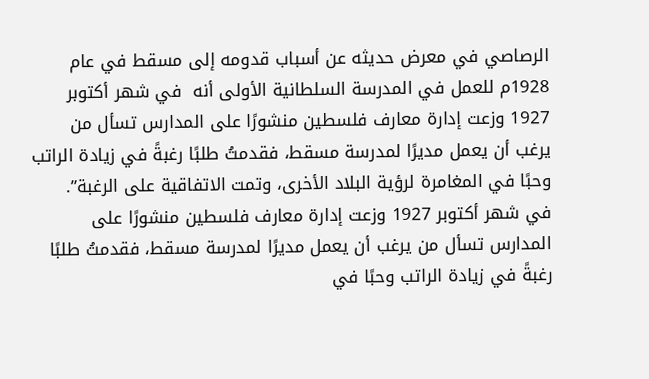الرصاصي في معرض حديثه عن أسباب قدومه إلى مسقط في عام 1928م للعمل في المدرسة السلطانية الأولى أنه  في شهر أكتوبر 1927 وزعت إدارة معارف فلسطين منشورًا على المدارس تسأل من يرغب أن يعمل مديرًا لمدرسة مسقط، فقدمتُ طلبًا رغبةً في زيادة الراتب وحبًا في المغامرة لرؤية البلاد الأخرى، وتمت الاتفاقية على الرغبة”.   في شهر أكتوبر 1927 وزعت إدارة معارف فلسطين منشورًا على المدارس تسأل من يرغب أن يعمل مديرًا لمدرسة مسقط، فقدمتُ طلبًا رغبةً في زيادة الراتب وحبًا في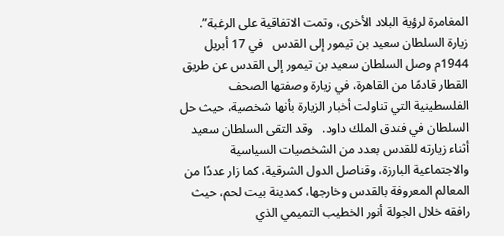المغامرة لرؤية البلاد الأخرى، وتمت الاتفاقية على الرغبة”.   زيارة السلطان سعيد بن تيمور إلى القدس   في 17 أبريل 1944م وصل السلطان سعيد بن تيمور إلى القدس عن طريق القطار قادمًا من القاهرة، في زيارة وصفتها الصحف الفلسطينية التي تناولت أخبار الزيارة بأنها شخصية، حيث حل السلطان في فندق الملك داود.   وقد التقى السلطان سعيد أثناء زيارته للقدس بعدد من الشخصيات السياسية والاجتماعية البارزة، وقناصل الدول الشرقية، كما زار عددًا من المعالم المعروفة بالقدس وخارجها، كمدينة بيت لحم، حيث رافقه خلال الجولة أنور الخطيب التميمي الذي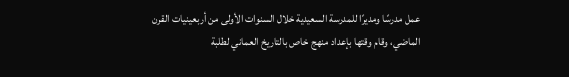عمل مدرسًا ومديرًا للمدرسة السعيدية خلال السنوات الأولى من أربعينيات القرن الماضي، وقام وقتها بإعداد منهج خاص بالتاريخ العماني لطلبة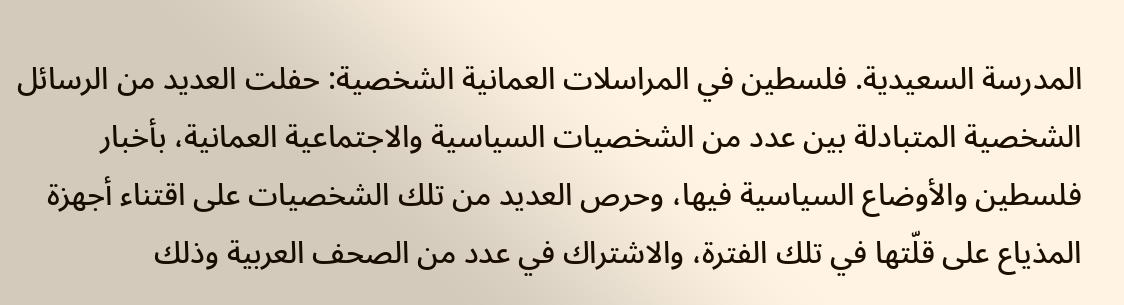المدرسة السعيدية. فلسطين في المراسلات العمانية الشخصية: حفلت العديد من الرسائل الشخصية المتبادلة بين عدد من الشخصيات السياسية والاجتماعية العمانية، بأخبار فلسطين والأوضاع السياسية فيها، وحرص العديد من تلك الشخصيات على اقتناء أجهزة المذياع على قلّتها في تلك الفترة، والاشتراك في عدد من الصحف العربية وذلك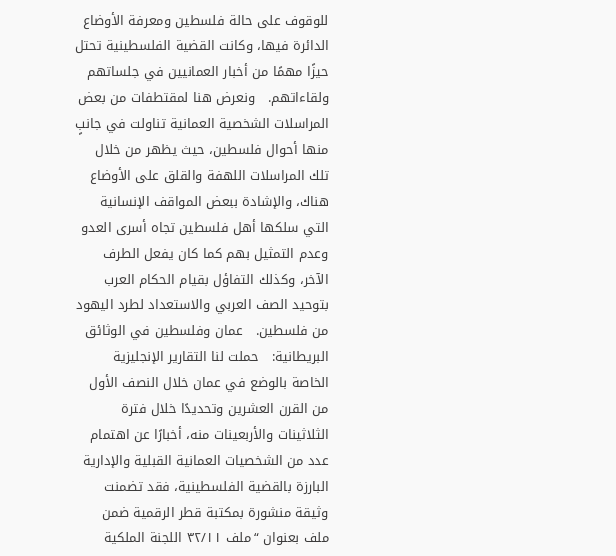للوقوف على حالة فلسطين ومعرفة الأوضاع الدائرة فيها، وكانت القضية الفلسطينية تحتل حيزًا مهمًا من أخبار العمانيين في جلساتهم ولقاءاتهم.   ونعرض هنا لمقتطفات من بعض المراسلات الشخصية العمانية تناولت في جانبٍ منها أحوال فلسطين، حيث يظهر من خلال تلك المراسلات اللهفة والقلق على الأوضاع هناك، والإشادة ببعض المواقف الإنسانية التي سلكها أهل فلسطين تجاه أسرى العدو وعدم التمثيل بهم كما كان يفعل الطرف الآخر، وكذلك التفاؤل بقيام الحكام العرب بتوحيد الصف العربي والاستعداد لطرد اليهود من فلسطين.   عمان وفلسطين في الوثائق البريطانية:   حملت لنا التقارير الإنجليزية الخاصة بالوضع في عمان خلال النصف الأول من القرن العشرين وتحديدًا خلال فترة الثلاثينات والأربعينات منه، أخبارًا عن اهتمام عدد من الشخصيات العمانية القبلية والإدارية البارزة بالقضية الفلسطينية، فقد تضمنت وثيقة منشورة بمكتبة قطر الرقمية ضمن ملف بعنوان “ملف ٣٢/١١ اللجنة الملكية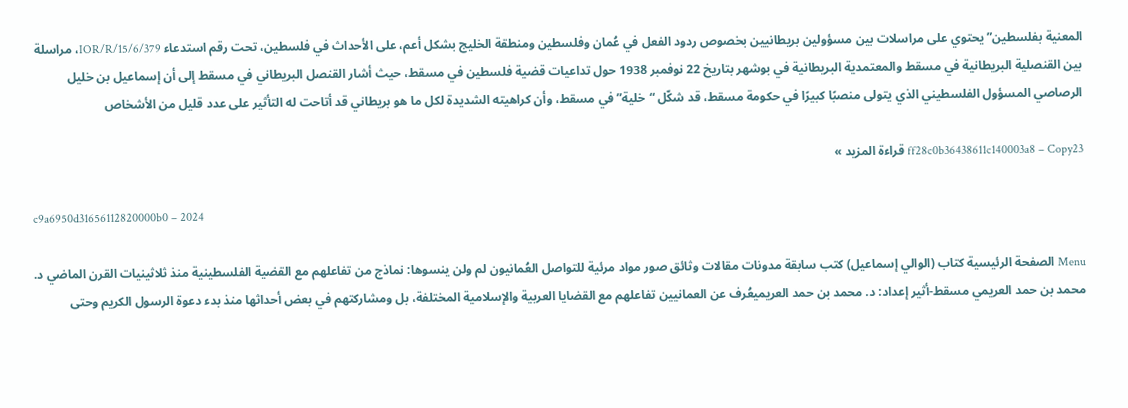المعنية بفلسطين” يحتوي على مراسلات بين مسؤولين بريطانيين بخصوص ردود الفعل في عُمان وفلسطين ومنطقة الخليج بشكل أعم، على الأحداث في فلسطين، تحت رقم استدعاء IOR/R/15/6/379، مراسلة بين القنصلية البريطانية في مسقط والمعتمدية البريطانية في بوشهر بتاريخ 22 نوفمبر 1938 حول تداعيات قضية فلسطين في مسقط، حيث أشار القنصل البريطاني في مسقط إلى أن إسماعيل بن خليل الرصاصي المسؤول الفلسطيني الذي يتولى منصبًا كبيرًا في حكومة مسقط، قد شكّل “خلية” في مسقط، وأن كراهيته الشديدة لكل ما هو بريطاني قد أتاحت له التأثير على عدد قليل من الأشخاص

ff28c0b36438611c140003a8 – Copy23 قراءة المزيد »

c9a6950d31656112820000b0 – 2024

Menu الصفحة الرئيسية كتاب (الوالي إسماعيل) كتب سابقة مدونات مقالات وثائق صور مواد مرئية للتواصل العُمانيون لم ولن ينسوها: نماذج من تفاعلهم مع القضية الفلسطينية منذ ثلاثينيات القرن الماضي د. محمد بن حمد العريمي مسقط-أثير إعداد: د. محمد بن حمد العريميعُرف عن العمانيين تفاعلهم مع القضايا العربية والإسلامية المختلفة، بل ومشاركتهم في بعض أحداثها منذ بدء دعوة الرسول الكريم وحتى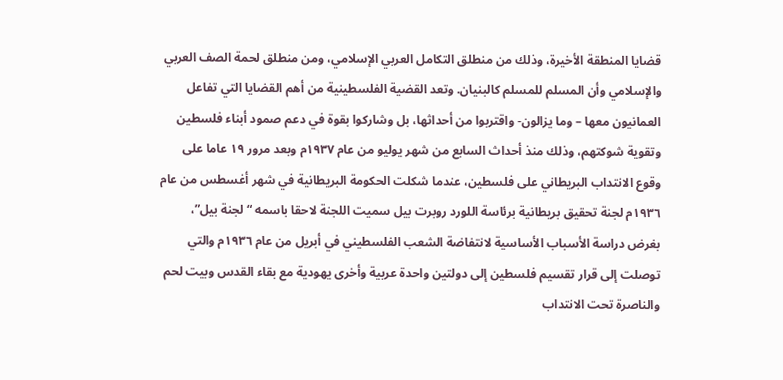قضايا المنطقة الأخيرة، وذلك من منطلق التكامل العربي الإسلامي، ومن منطلق لحمة الصف العربي والإسلامي وأن المسلم للمسلم كالبنيان. وتعد القضية الفلسطينية من أهم القضايا التي تفاعل العمانيون معها – وما يزالون- واقتربوا من أحداثها، بل وشاركوا بقوة في دعم صمود أبناء فلسطين وتقوية شوكتهم، وذلك منذ أحداث السابع من شهر يوليو من عام ۱۹۳۷م وبعد مرور ۱۹ عاما على وقوع الانتداب البريطاني على فلسطين، عندما شكلت الحكومة البريطانية في شهر أغسطس من عام ۱۹۳٦م لجنة تحقيق بريطانية برئاسة اللورد روبرت بيل سميت اللجنة لاحقا باسمه “لجنة بيل”، بغرض دراسة الأسباب الأساسية لانتفاضة الشعب الفلسطيني في أبريل من عام ۱۹۳٦م والتي توصلت إلى قرار تقسيم فلسطين إلى دولتين واحدة عربية وأخرى يهودية مع بقاء القدس وبيت لحم والناصرة تحت الانتداب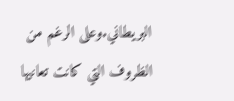البريطاني.وعلى الرغم من الظروف التي كانت تعانيها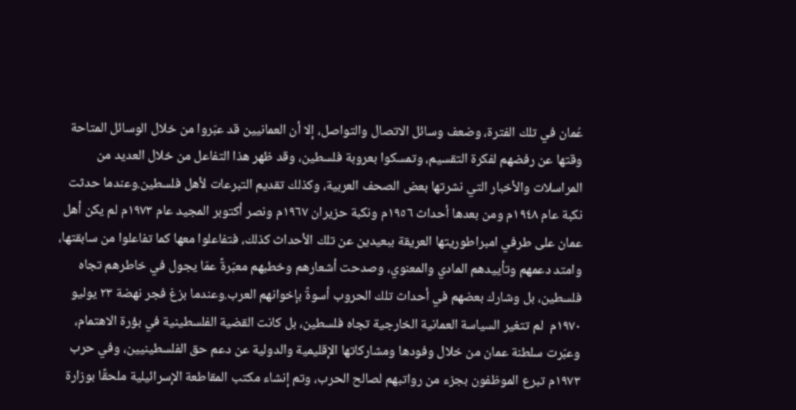عُمان في تلك الفترة، وضعف وسائل الاتصال والتواصل، إلا أن العمانيين قد عبّروا من خلال الوسائل المتاحة وقتها عن رفضهم لفكرة التقسيم، وتمسكوا بعروبة فلسطين، وقد ظهر هذا التفاعل من خلال العديد من المراسلات والأخبار التي نشرتها بعض الصحف العربية، وكذلك تقديم التبرعات لأهل فلسطين.وعندما حدثت نكبة عام ۱۹٤۸م ومن بعدها أحداث ۱۹٥٦م ونكبة حزيران ۱۹٦۷م ونصر أكتوبر المجيد عام ۱۹۷۳م لم يكن أهل عمان على طرفي امبراطوريتها العريقة ببعيدين عن تلك الأحداث كذلك، فتفاعلوا معها كما تفاعلوا من سابقتها، وامتد دعمهم وتأييدهم المادي والمعنوي، وصدحت أشعارهم وخطبهم معبّرةً عمّا يجول في خاطرهم تجاه فلسطين، بل وشارك بعضهم في أحداث تلك الحروب أسوةً بإخوانهم العرب.وعندما بزغ فجر نهضة ۲۳ يوليو ۱۹۷۰م  لم تتغير السياسة العمانية الخارجية تجاه فلسطين، بل كانت القضية الفلسطينية في بؤرة الاهتمام، وعبّرت سلطنة عمان من خلال وفودها ومشاركاتها الإقليمية والدولية عن دعم حق الفلسطينيين، وفي حرب ۱۹۷۳م تبرع الموظفون بجزء من رواتبهم لصالح الحرب، وتم إنشاء مكتب المقاطعة الإسرائيلية ملحقًا بوزارة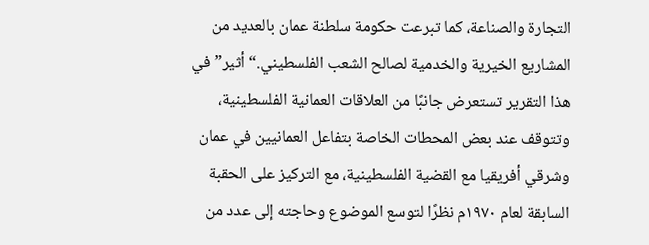التجارة والصناعة، كما تبرعت حكومة سلطنة عمان بالعديد من المشاريع الخيرية والخدمية لصالح الشعب الفلسطيني.“أثير” في هذا التقرير تستعرض جانبًا من العلاقات العمانية الفلسطينية، وتتوقف عند بعض المحطات الخاصة بتفاعل العمانيين في عمان وشرقي أفريقيا مع القضية الفلسطينية، مع التركيز على الحقبة السابقة لعام ۱۹۷۰م نظرًا لتوسع الموضوع وحاجته إلى عدد من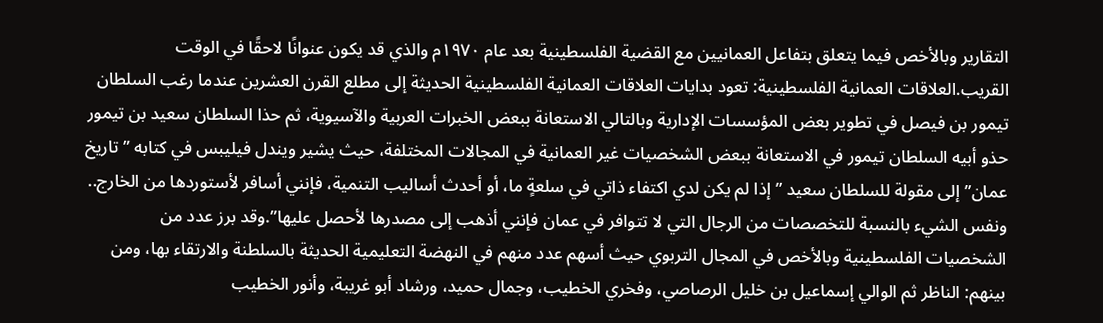التقارير وبالأخص فيما يتعلق بتفاعل العمانيين مع القضية الفلسطينية بعد عام ۱۹۷۰م والذي قد يكون عنوانًا لاحقًا في الوقت القريب.العلاقات العمانية الفلسطينية: تعود بدايات العلاقات العمانية الفلسطينية الحديثة إلى مطلع القرن العشرين عندما رغب السلطان تيمور بن فيصل في تطوير بعض المؤسسات الإدارية وبالتالي الاستعانة ببعض الخبرات العربية والآسيوية، ثم حذا السلطان سعيد بن تيمور حذو أبيه السلطان تيمور في الاستعانة ببعض الشخصيات غير العمانية في المجالات المختلفة، حيث يشير ويندل فيليبس في كتابه ” تاريخ عمان” إلى مقولة للسلطان سعيد ” إذا لم يكن لدي اكتفاء ذاتي في سلعةٍ ما، أو أحدث أساليب التنمية، فإنني أسافر لأستوردها من الخارج.. ونفس الشيء بالنسبة للتخصصات من الرجال التي لا تتوافر في عمان فإنني أذهب إلى مصدرها لأحصل عليها”.وقد برز عدد من الشخصيات الفلسطينية وبالأخص في المجال التربوي حيث أسهم عدد منهم في النهضة التعليمية الحديثة بالسلطنة والارتقاء بها، ومن بينهم: الناظر ثم الوالي إسماعيل بن خليل الرصاصي، وفخري الخطيب، وجمال حميد، ورشاد أبو غريبة، وأنور الخطيب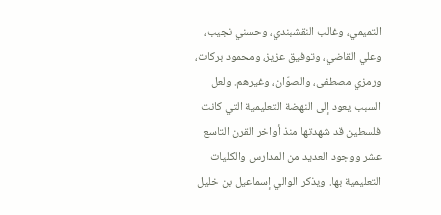التميمي، وغالب النقشبندي، وحسني نجيب، وعلي القاضي، وتوفيق عزيز، ومحمود بركات، ورمزي مصطفى، والصوّان، وغيرهم. ولعل السبب يعود إلى النهضة التعليمية التي كانت فلسطين قد شهدتها منذ أواخر القرن التاسع عشر ووجود العديد من المدارس والكليات التعليمية بها. ويذكر الوالي إسماعيل بن خليل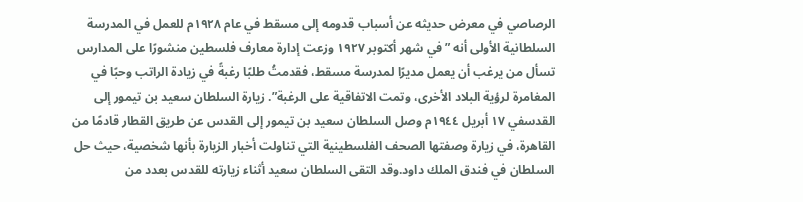الرصاصي في معرض حديثه عن أسباب قدومه إلى مسقط في عام ۱۹۲۸م للعمل في المدرسة السلطانية الأولى أنه ” في شهر أكتوبر ۱۹۲۷ وزعت إدارة معارف فلسطين منشورًا على المدارس تسأل من يرغب أن يعمل مديرًا لمدرسة مسقط، فقدمتُ طلبًا رغبةً في زيادة الراتب وحبًا في المغامرة لرؤية البلاد الأخرى، وتمت الاتفاقية على الرغبة”. زيارة السلطان سعيد بن تيمور إلى القدسفي ۱۷ أبريل ۱۹٤٤م وصل السلطان سعيد بن تيمور إلى القدس عن طريق القطار قادمًا من القاهرة، في زيارة وصفتها الصحف الفلسطينية التي تناولت أخبار الزيارة بأنها شخصية، حيث حل السلطان في فندق الملك داود.وقد التقى السلطان سعيد أثناء زيارته للقدس بعدد من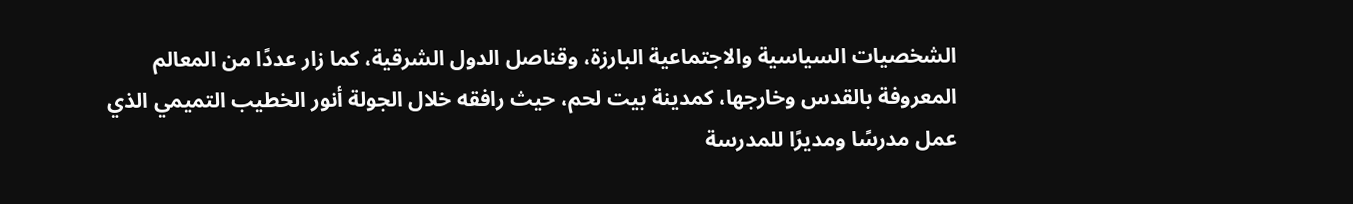الشخصيات السياسية والاجتماعية البارزة، وقناصل الدول الشرقية، كما زار عددًا من المعالم المعروفة بالقدس وخارجها، كمدينة بيت لحم، حيث رافقه خلال الجولة أنور الخطيب التميمي الذي عمل مدرسًا ومديرًا للمدرسة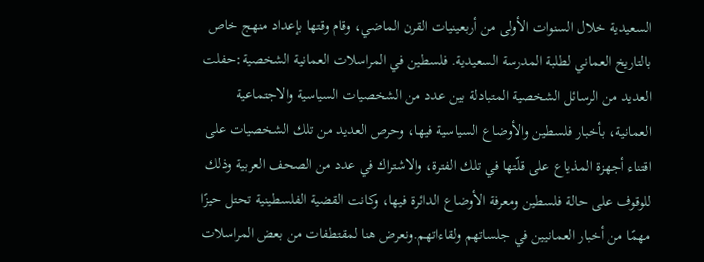السعيدية خلال السنوات الأولى من أربعينيات القرن الماضي، وقام وقتها بإعداد منهج خاص بالتاريخ العماني لطلبة المدرسة السعيدية. فلسطين في المراسلات العمانية الشخصية:حفلت العديد من الرسائل الشخصية المتبادلة بين عدد من الشخصيات السياسية والاجتماعية العمانية، بأخبار فلسطين والأوضاع السياسية فيها، وحرص العديد من تلك الشخصيات على اقتناء أجهزة المذياع على قلّتها في تلك الفترة، والاشتراك في عدد من الصحف العربية وذلك للوقوف على حالة فلسطين ومعرفة الأوضاع الدائرة فيها، وكانت القضية الفلسطينية تحتل حيزًا مهمًا من أخبار العمانيين في جلساتهم ولقاءاتهم.ونعرض هنا لمقتطفات من بعض المراسلات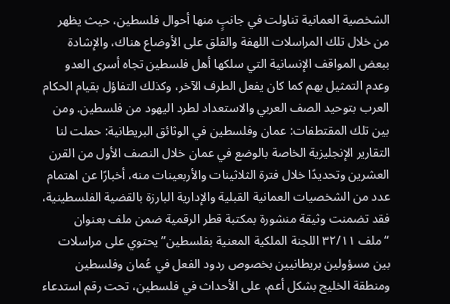الشخصية العمانية تناولت في جانبٍ منها أحوال فلسطين، حيث يظهر من خلال تلك المراسلات اللهفة والقلق على الأوضاع هناك، والإشادة ببعض المواقف الإنسانية التي سلكها أهل فلسطين تجاه أسرى العدو وعدم التمثيل بهم كما كان يفعل الطرف الآخر، وكذلك التفاؤل بقيام الحكام العرب بتوحيد الصف العربي والاستعداد لطرد اليهود من فلسطين. ومن بين تلك المقتطفات: عمان وفلسطين في الوثائق البريطانية: حملت لنا التقارير الإنجليزية الخاصة بالوضع في عمان خلال النصف الأول من القرن العشرين وتحديدًا خلال فترة الثلاثينات والأربعينات منه، أخبارًا عن اهتمام عدد من الشخصيات العمانية القبلية والإدارية البارزة بالقضية الفلسطينية، فقد تضمنت وثيقة منشورة بمكتبة قطر الرقمية ضمن ملف بعنوان “ملف ٣٢/١١ اللجنة الملكية المعنية بفلسطين” يحتوي على مراسلات بين مسؤولين بريطانيين بخصوص ردود الفعل في عُمان وفلسطين ومنطقة الخليج بشكل أعم، على الأحداث في فلسطين، تحت رقم استدعاء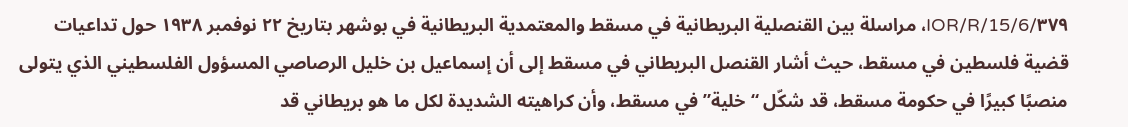IOR/R/15/6/۳۷۹، مراسلة بين القنصلية البريطانية في مسقط والمعتمدية البريطانية في بوشهر بتاريخ ۲۲ نوفمبر ۱۹۳۸ حول تداعيات قضية فلسطين في مسقط، حيث أشار القنصل البريطاني في مسقط إلى أن إسماعيل بن خليل الرصاصي المسؤول الفلسطيني الذي يتولى منصبًا كبيرًا في حكومة مسقط، قد شكّل “خلية” في مسقط، وأن كراهيته الشديدة لكل ما هو بريطاني قد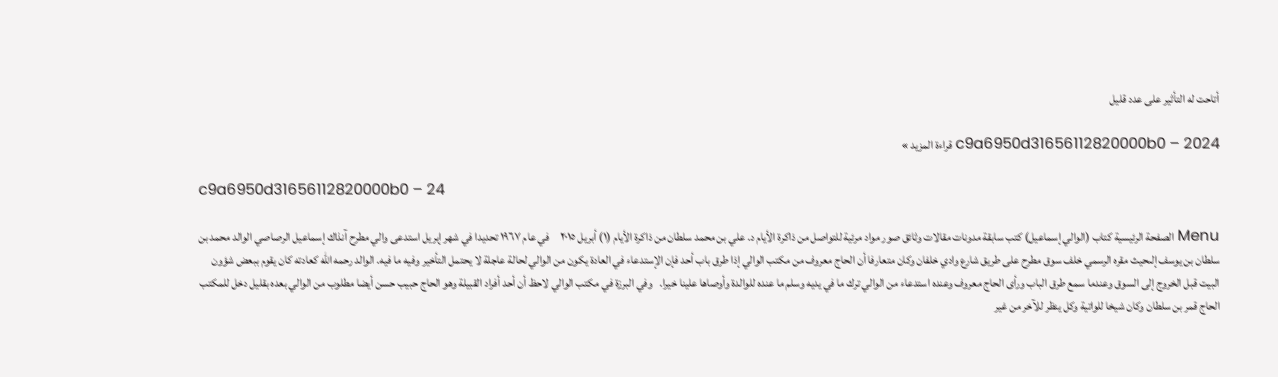أتاحت له التأثير على عدد قليل

c9a6950d31656112820000b0 – 2024 قراءة المزيد »

c9a6950d31656112820000b0 – 24

Menu الصفحة الرئيسية كتاب (الوالي إسماعيل) كتب سابقة مدونات مقالات وثائق صور مواد مرئية للتواصل من ذاكرة الأيام د. علي بن محمد سلطان من ذاكرة الأيام (۱) أبريل ۲۰۱٥     في عام ۱۹٦۷ تحديدا في شهر إبريل استدعى والي مطرح آنذاك إسماعيل الرصاصي الوالد محمد بن سلطان بن يوسف إلىحيث مقره الرسمي خلف سوق مطرح على طريق شارع وادي خلفان وكان متعارفا أن الحاج معروف من مكتب الوالي إذا طرق باب أحد فإن الإستدعاء في العادة يكون من الوالي لحالة عاجلة لا يحتمل التأخير وفيه ما فيه. الوالد رحمه الله كعادته كان يقوم ببعض شؤون البيت قبل الخروج إلى السوق وعندما سمع طرق الباب ورأى الحاج معروف وعنده استدعاء من الوالي ترك ما في يديه وسلم ما عنده للوالدة وأوصاها علينا خيرا.   وفي البرزة في مكتب الوالي لاحظ أن أحد أفراد القبيلة وهو الحاج حبيب حسن أيضا مطلوب من الوالي بعده بقليل دخل للمكتب الحاج قمر بن سلطان وكان شيخا للواتية وكل ينظر للآخر من غير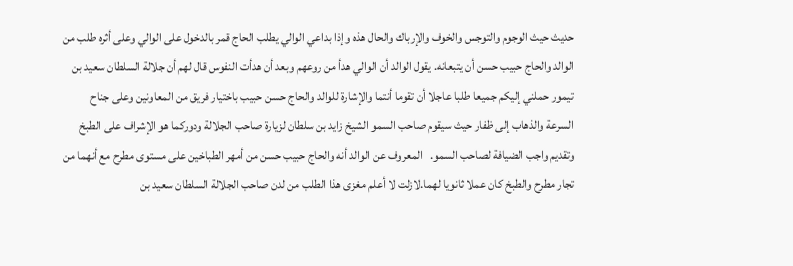حديث حيث الوجوم والتوجس والخوف والإرباك والحال هذه وإذا بداعي الوالي يطلب الحاج قمر بالدخول على الوالي وعلى أثره طلب من الوالد والحاج حبيب حسن أن يتبعانه. يقول الوالد أن الوالي هدأ من روعهم وبعد أن هدأت النفوس قال لهم أن جلالة السلطان سعيد بن تيمور حملني إليكم جميعا طلبا عاجلا أن تقوما أنتما والإشارة للوالد والحاج حسن حبيب باختيار فريق من المعاونين وعلى جناح السرعة والذهاب إلى ظفار حيث سيقوم صاحب السمو الشيخ زايد بن سلطان لزيارة صاحب الجلالة ودوركما هو الإشراف على الطبخ وتقديم واجب الضيافة لصاحب السمو.   المعروف عن الوالد أنه والحاج حبيب حسن من أمهر الطباخين على مستوى مطرح مع أنهما من تجار مطرح والطبخ كان عملا ثانويا لهما.لازلت لا أعلم مغزى هذا الطلب من لدن صاحب الجلالة السلطان سعيد بن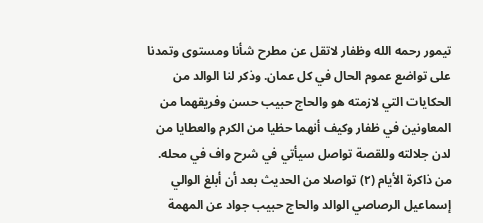تيمور رحمه الله وظفار لاتقل عن مطرح شأنا ومستوى وتمدنا على تواضع عموم الحال في كل عمان. وذكر لنا الوالد من الحكايات التي لازمته هو والحاج حبيب حسن وفريقهما من المعاونين في ظفار وكيف أنهما حظيا من الكرم والعطايا من لدن جلالته وللقصة تواصل سيأتي في شرح واف في محله. من ذاكرة الأيام (۲) تواصلا من الحديث بعد أن أبلغ الوالي إسماعيل الرصاصي الوالد والحاج حبيب جواد عن المهمة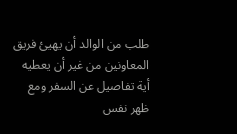طلب من الوالد أن يهيئ فريق المعاونين من غير أن يعطيه أية تفاصيل عن السفر ومع ظهر نفس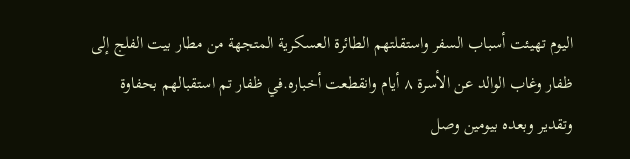اليوم تهيئت أسباب السفر واستقلتهم الطائرة العسكرية المتجهة من مطار بيت الفلج إلى ظفار وغاب الوالد عن الأسرة ۸ أيام وانقطعت أخباره.في ظفار تم استقبالهم بحفاوة وتقدير وبعده بيومين وصل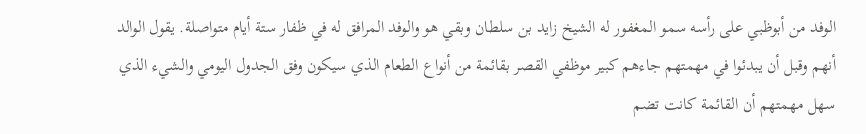الوفد من أبوظبي على رأسه سمو المغفور له الشيخ زايد بن سلطان وبقي هو والوفد المرافق له في ظفار ستة أيام متواصلة. يقول الوالد أنهم وقبل أن يبدئوا في مهمتهم جاءهم كبير موظفي القصر بقائمة من أنواع الطعام الذي سيكون وفق الجدول اليومي والشيء الذي سهل مهمتهم أن القائمة كانت تضم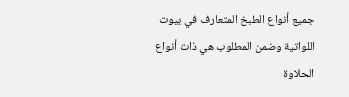جميع أنواع الطبخ المتعارف في بيوت اللواتية وضمن المطلوب هي ذات أنواع الحلاوة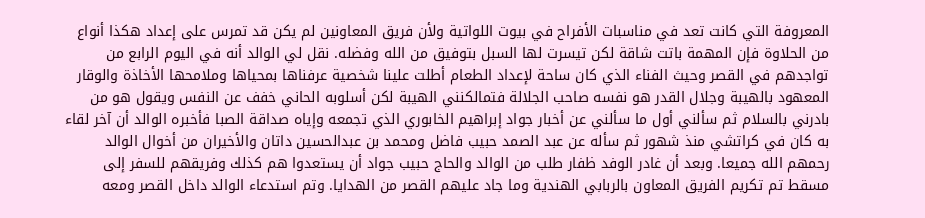المعروفة التي كانت تعد في مناسبات الأفراح في بيوت اللواتية ولأن فريق المعاونين لم يكن قد تمرس على إعداد هكذا أنواع من الحلاوة فإن المهمة باتت شاقة لكن تيسرت لها السبل بتوفيق من الله وفضله. نقل لي الوالد أنه في اليوم الرابع من تواجدهم في القصر وحيث الفناء الذي كان ساحة لإعداد الطعام أطلت علينا شخصية عرفناها بمحياها وملامحها الأخاذة والوقار المعهود بالهيبة وجلال القدر هو نفسه صاحب الجلالة فتمالكنني الهيبة لكن أسلوبه الحاني خفف عن النفس ويقول هو من بادرني بالسلام ثم سألني أول ما سألني عن أخبار جواد إبراهيم الخابوري الذي تجمعه وإياه صداقة الصبا فأخبره الوالد أن آخر لقاء به كان في كراتشي منذ شهور ثم سأله عن عبد الصمد حبيب فاضل ومحمد بن عبدالحسين داتان والأخيران من أخوال الوالد رحمهم الله جميعا. وبعد أن غادر الوفد ظفار طلب من الوالد والحاج حبيب جواد أن يستعدوا هم كذلك وفريقهم للسفر إلى مسقط تم تكريم الفريق المعاون بالربابي الهندية وما جاد عليهم القصر من الهدايا. وتم استدعاء الوالد داخل القصر ومعه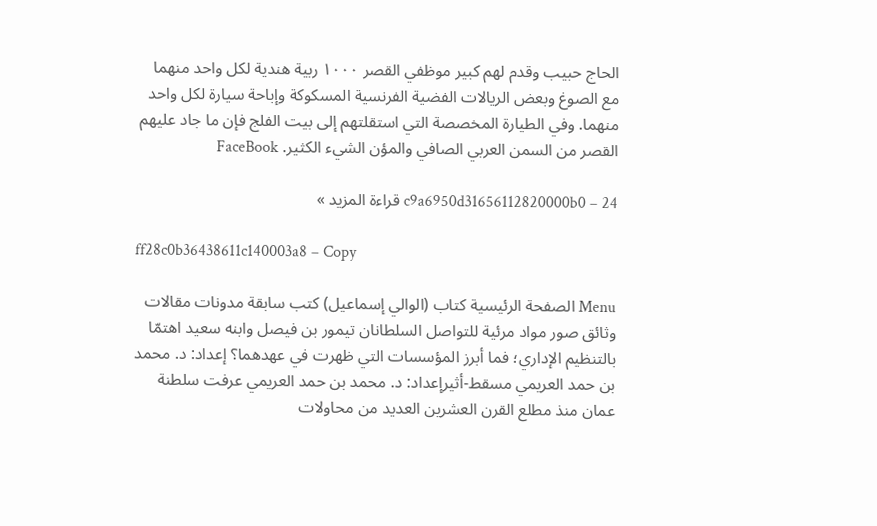الحاج حبيب وقدم لهم كبير موظفي القصر ۱۰۰۰ ربية هندية لكل واحد منهما مع الصوغ وبعض الريالات الفضية الفرنسية المسكوكة وإباحة سيارة لكل واحد منهما. وفي الطيارة المخصصة التي استقلتهم إلى بيت الفلج فإن ما جاد عليهم القصر من السمن العربي الصافي والمؤن الشيء الكثير. FaceBook

c9a6950d31656112820000b0 – 24 قراءة المزيد »

ff28c0b36438611c140003a8 – Copy

Menu الصفحة الرئيسية كتاب (الوالي إسماعيل) كتب سابقة مدونات مقالات وثائق صور مواد مرئية للتواصل السلطانان تيمور بن فيصل وابنه سعيد اهتمّا بالتنظيم الإداري؛ فما أبرز المؤسسات التي ظهرت في عهدهما؟ إعداد: د. محمد بن حمد العريمي مسقط-أثيرإعداد: د. محمد بن حمد العريمي عرفت سلطنة عمان منذ مطلع القرن العشرين العديد من محاولات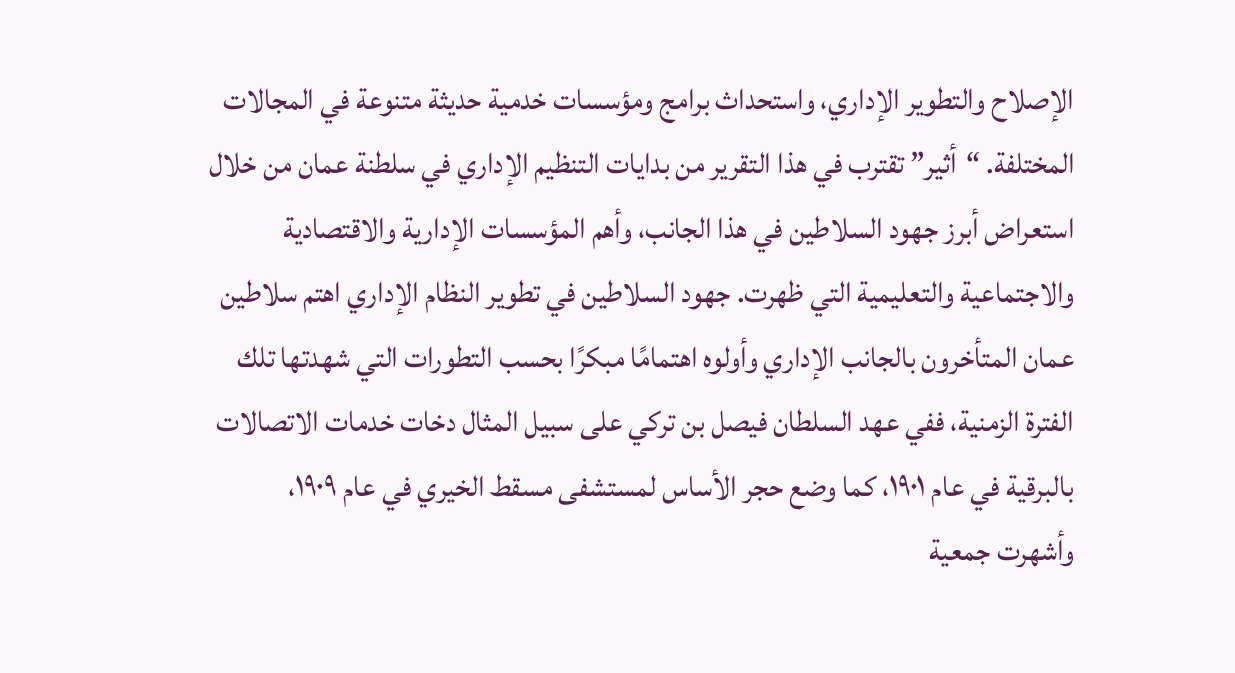الإصلاح والتطوير الإداري، واستحداث برامج ومؤسسات خدمية حديثة متنوعة في المجالات المختلفة. “أثير” تقترب في هذا التقرير من بدايات التنظيم الإداري في سلطنة عمان من خلال استعراض أبرز جهود السلاطين في هذا الجانب، وأهم المؤسسات الإدارية والاقتصادية والاجتماعية والتعليمية التي ظهرت. جهود السلاطين في تطوير النظام الإداري اهتم سلاطين عمان المتأخرون بالجانب الإداري وأولوه اهتمامًا مبكرًا بحسب التطورات التي شهدتها تلك الفترة الزمنية، ففي عهد السلطان فيصل بن تركي على سبيل المثال دخات خدمات الاتصالات بالبرقية في عام ۱۹۰۱، كما وضع حجر الأساس لمستشفى مسقط الخيري في عام ۱۹۰۹، وأشهرت جمعية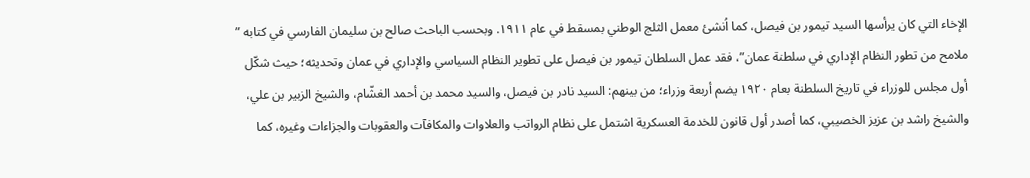الإخاء التي كان يرأسها السيد تيمور بن فيصل، كما اُنشئ معمل الثلج الوطني بمسقط في عام ۱۹۱۱. وبحسب الباحث صالح بن سليمان الفارسي في كتابه ” ملامح من تطور النظام الإداري في سلطنة عمان”، فقد عمل السلطان تيمور بن فيصل على تطوير النظام السياسي والإداري في عمان وتحديثه؛ حيث شكّل أول مجلس للوزراء في تاريخ السلطنة بعام ۱۹۲۰ يضم أربعة وزراء؛ من بينهم: السيد نادر بن فيصل، والسيد محمد بن أحمد الغشّام، والشيخ الزبير بن علي، والشيخ راشد بن عزيز الخصيبي، كما أصدر أول قانون للخدمة العسكرية اشتمل على نظام الرواتب والعلاوات والمكافآت والعقوبات والجزاءات وغيره، كما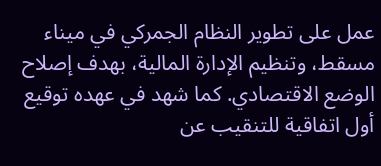عمل على تطوير النظام الجمركي في ميناء مسقط، وتنظيم الإدارة المالية، بهدف إصلاح الوضع الاقتصادي. كما شهد في عهده توقيع أول اتفاقية للتنقيب عن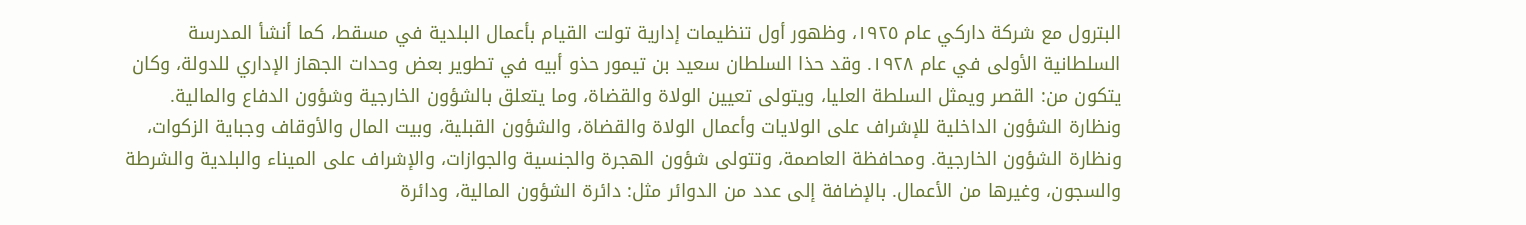البترول مع شركة داركي عام ۱۹۲٥، وظهور أول تنظيمات إدارية تولت القيام بأعمال البلدية في مسقط، كما أنشأ المدرسة السلطانية الأولى في عام ۱۹۲۸. وقد حذا السلطان سعيد بن تيمور حذو أبيه في تطوير بعض وحدات الجهاز الإداري للدولة، وكان يتكون من: القصر ويمثل السلطة العليا، ويتولى تعيين الولاة والقضاة، وما يتعلق بالشؤون الخارجية وشؤون الدفاع والمالية. ونظارة الشؤون الداخلية للإشراف على الولايات وأعمال الولاة والقضاة، والشؤون القبلية، وبيت المال والأوقاف وجباية الزكوات، ونظارة الشؤون الخارجية. ومحافظة العاصمة، وتتولى شؤون الهجرة والجنسية والجوازات، والإشراف على الميناء والبلدية والشرطة والسجون، وغيرها من الأعمال. بالإضافة إلى عدد من الدوائر مثل: دائرة الشؤون المالية، ودائرة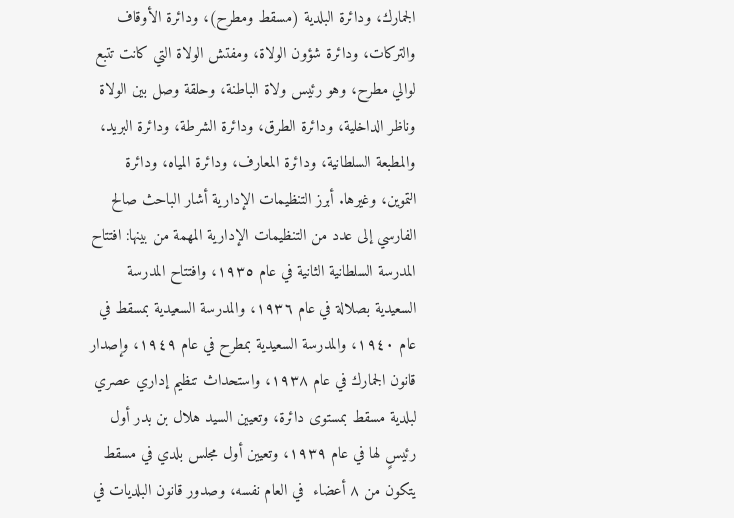الجمارك، ودائرة البلدية (مسقط ومطرح)، ودائرة الأوقاف والتركات، ودائرة شؤون الولاة، ومفتش الولاة التي كانت تتبع لوالي مطرح، وهو رئيس ولاة الباطنة، وحلقة وصل بين الولاة وناظر الداخلية، ودائرة الطرق، ودائرة الشرطة، ودائرة البريد، والمطبعة السلطانية، ودائرة المعارف، ودائرة المياه، ودائرة التموين، وغيرها. أبرز التنظيمات الإدارية أشار الباحث صالح الفارسي إلى عدد من التنظيمات الإدارية المهمة من بينها: افتتاح المدرسة السلطانية الثانية في عام ۱۹۳٥، وافتتاح المدرسة السعيدية بصلالة في عام ۱۹۳٦، والمدرسة السعيدية بمسقط في عام ۱۹٤۰، والمدرسة السعيدية بمطرح في عام ۱۹٤۹، وإصدار قانون الجمارك في عام ۱۹۳۸، واستحداث تنظيم إداري عصري لبلدية مسقط بمستوى دائرة، وتعيين السيد هلال بن بدر أول رئيسٍ لها في عام ۱۹۳۹، وتعيين أول مجلس بلدي في مسقط يتكون من ۸ أعضاء  في العام نفسه، وصدور قانون البلديات في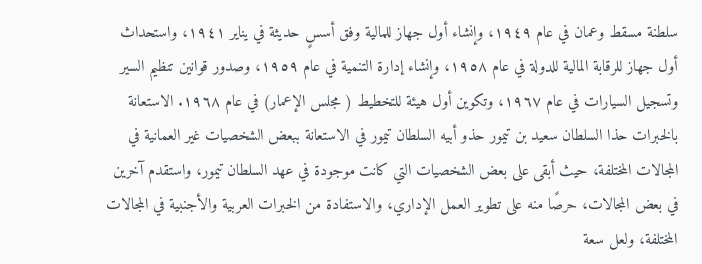سلطنة مسقط وعمان في عام ۱۹٤۹، وإنشاء أول جهاز للمالية وفق أسسٍ حديثة في يناير ۱۹٤۱، واستحداث أول جهاز للرقابة المالية للدولة في عام ۱۹٥۸، وإنشاء إدارة التنمية في عام ۱۹٥۹، وصدور قوانين تنظيم السير وتسجيل السيارات في عام ۱۹٦۷، وتكوين أول هيئة للتخطيط ( مجلس الإعمار) في عام ۱۹٦۸. الاستعانة بالخبرات حذا السلطان سعيد بن تيمور حذو أبيه السلطان تيمور في الاستعانة ببعض الشخصيات غير العمانية في المجالات المختلفة، حيث أبقى على بعض الشخصيات التي كانت موجودة في عهد السلطان تيمور، واستقدم آخرين في بعض المجالات، حرصًا منه على تطوير العمل الإداري، والاستفادة من الخبرات العربية والأجنبية في المجالات المختلفة، ولعل سعة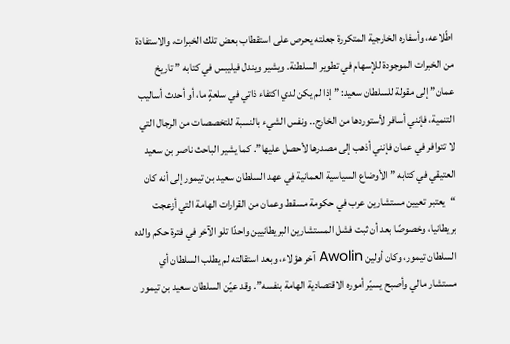اطّلاعه، وأسفاره الخارجية المتكررة جعلته يحرص على استقطاب بعض تلك الخبرات، والاستفادة من الخبرات الموجودة للإسهام في تطوير السلطنة. ويشير ويندل فيليبس في كتابه ” تاريخ عمان” إلى مقولة للسلطان سعيد: ” إذا لم يكن لدي اكتفاء ذاتي في سلعةٍ ما، أو أحدث أساليب التنمية، فإنني أسافر لأستوردها من الخارج.. ونفس الشيء بالنسبة للتخصصات من الرجال التي لا تتوافر في عمان فإنني أذهب إلى مصدرها لأحصل عليها”. كما يشير الباحث ناصر بن سعيد العتيقي في كتابه ” الأوضاع السياسية العمانية في عهد السلطان سعيد بن تيمور إلى أنه كان “يعتبر تعيين مستشارين عرب في حكومة مسقط وعمان من القرارات الهامة التي أزعجت بريطانيا، وخصوصًا بعد أن ثبت فشل المستشارين البريطانيين واحدًا تلو الآخر في فترة حكم والده السلطان تيمور، وكان أولين Awolin آخر هؤلاء، وبعد استقالته لم يطلب السلطان أي مستشار مالي وأصبح يسيّر أموره الاقتصادية الهامة بنفسه”. وقد عيّن السلطان سعيد بن تيمور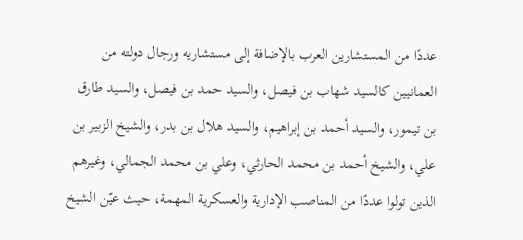عددًا من المستشارين العرب بالإضافة إلى مستشاريه ورجال دولته من العمانيين كالسيد شهاب بن فيصل، والسيد حمد بن فيصل، والسيد طارق بن تيمور، والسيد أحمد بن إبراهيم، والسيد هلال بن بدر، والشيخ الزبير بن علي، والشيخ أحمد بن محمد الحارثي، وعلي بن محمد الجمالي، وغيرهم الذين تولوا عددًا من المناصب الإدارية والعسكرية المهمة، حيث عيّن الشيخ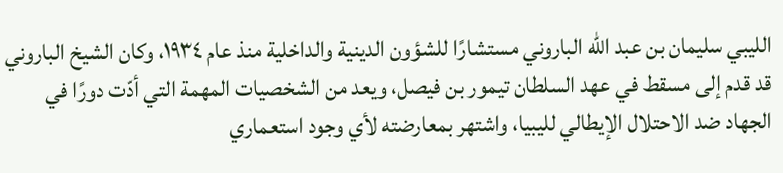الليبي سليمان بن عبد الله الباروني مستشارًا للشؤون الدينية والداخلية منذ عام ۱۹۳٤، وكان الشيخ الباروني قد قدم إلى مسقط في عهد السلطان تيمور بن فيصل، ويعد من الشخصيات المهمة التي أدّت دورًا في الجهاد ضد الاحتلال الإيطالي لليبيا، واشتهر بمعارضته لأي وجود استعماري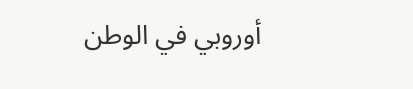أوروبي في الوطن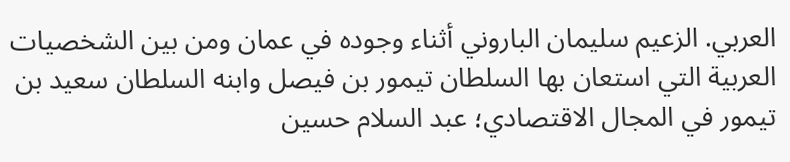العربي. الزعيم سليمان الباروني أثناء وجوده في عمان ومن بين الشخصيات العربية التي استعان بها السلطان تيمور بن فيصل وابنه السلطان سعيد بن تيمور في المجال الاقتصادي؛ عبد السلام حسين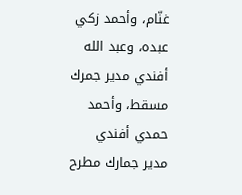غنّام، وأحمد زكي عبده، وعبد الله أفندي مدير جمرك مسقط، وأحمد حمدي أفندي مدير جمارك مطرح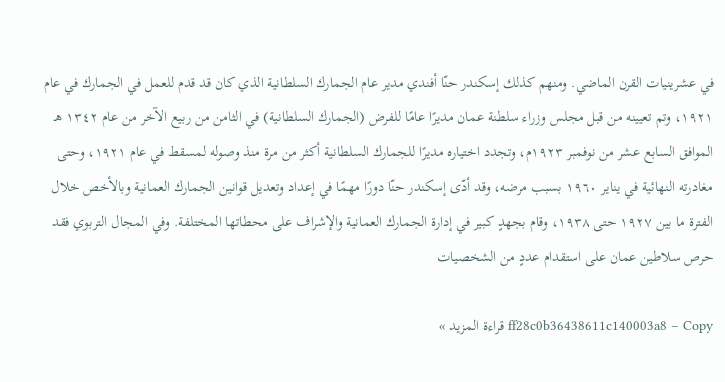في عشرينيات القرن الماضي. ومنهم كذلك إسكندر حنّا أفندي مدير عام الجمارك السلطانية الذي كان قد قدم للعمل في الجمارك في عام ۱۹۲۱، وتم تعيينه من قبل مجلس وزراء سلطنة عمان مديرًا عامًا للفرض (الجمارك السلطانية) في الثامن من ربيع الآخر من عام ۱۳٤۲ هـ الموافق السابع عشر من نوفمبر ۱۹۲۳م، وتجدد اختياره مديرًا للجمارك السلطانية أكثر من مرة منذ وصوله لمسقط في عام ۱۹۲۱، وحتى مغادرته النهائية في يناير ۱۹٦۰ بسبب مرضه، وقد أدّى إسكندر حنّا دورًا مهمًا في إعداد وتعديل قوانين الجمارك العمانية وبالأخص خلال الفترة ما بين ۱۹۲۷ حتى ۱۹۳۸، وقام بجهدٍ كبير في إدارة الجمارك العمانية والإشراف على محطاتها المختلفة. وفي المجال التربوي فقد حرص سلاطين عمان على استقدام عددٍ من الشخصيات

ff28c0b36438611c140003a8 – Copy قراءة المزيد »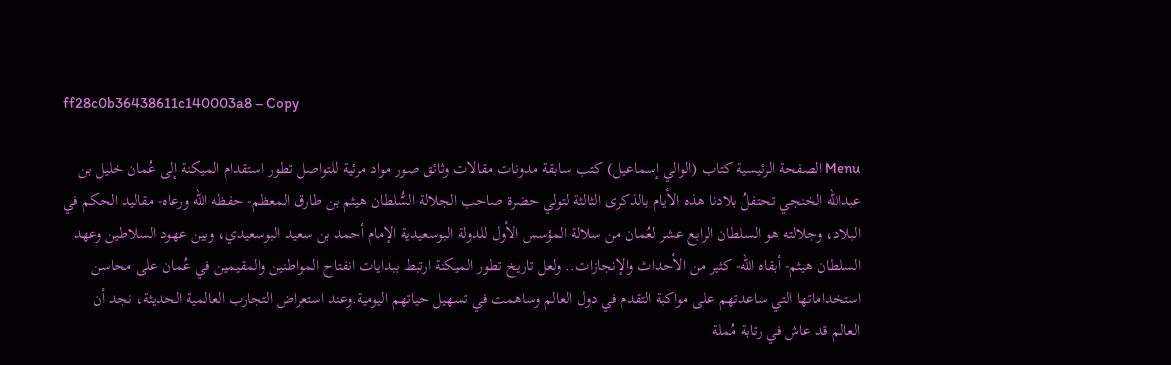ff28c0b36438611c140003a8 – Copy

Menu الصفحة الرئيسية كتاب (الوالي إسماعيل) كتب سابقة مدونات مقالات وثائق صور مواد مرئية للتواصل تطور استقدام الميكنة إلى عُمان خليل بن عبدالله الخنجي تحتفلُ بلادنا هذه الأيام بالذكرى الثالثة لتولي حضرة صاحب الجلالة السُّلطان هيثم بن طارق المعظم- حفظه الله ورعاه- مقاليد الحكم في البلاد، وجلالته هو السلطان الرابع عشر لعُمان من سلالة المؤسس الأول للدولة البوسعيدية الإمام أحمد بن سعيد البوسعيدي، وبين عهود السلاطين وعهد السلطان هيثم- أبقاه الله- كثير من الأحداث والإنجازات.. ولعل تاريخ تطور الميكنة ارتبط ببدايات انفتاح المواطنين والمقيمين في عُمان على محاسن استخداماتها التي ساعدتهم على مواكبة التقدم في دول العالم وساهمت في تسهيل حياتهم اليومية.وعند استعراض التجارب العالمية الحديثة، نجد أن العالم قد عاش في رتابة مُملة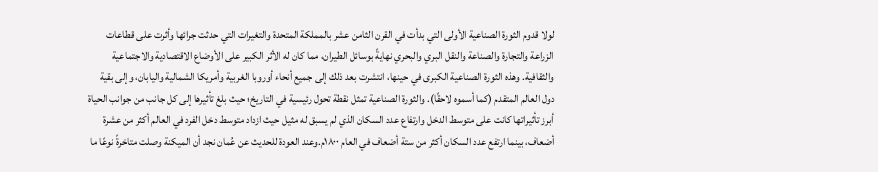لولا قدوم الثورة الصناعية الأولى التي بدأت في القرن الثامن عشر بالمملكة المتحدة والتغيرات التي حدثت جرائها وأثرت على قطاعات الزراعة والتجارة والصناعة والنقل البري والبحري نهايةً بوسائل الطيران، مما كان له الأثر الكبير على الأوضاع الاقتصادية والاجتماعية والثقافية. وهذه الثورة الصناعية الكبرى في حينها، انتشرت بعد ذلك إلى جميع أنحاء أوروبا الغربية وأمريكا الشمالية واليابان، وإلى بقية دول العالم المتقدم (كما أسموه لاحقًا). والثورة الصناعية تمثل نقطة تحول رئيسية في التاريخ؛ حيث بلغ تأثيرها إلى كل جانب من جوانب الحياة أبرز تأثيراتها كانت على متوسط الدخل وارتفاع عدد السكان الذي لم يسبق له مثيل حيث ازداد متوسط دخل الفرد في العالم أكثر من عشرة أضعاف، بينما ارتفع عدد السكان أكثر من ستة أضعاف في العام ۱۸۰۰م.وعند العودة للحديث عن عُمان نجد أن الميكنة وصلت متاخرةً نوعًا ما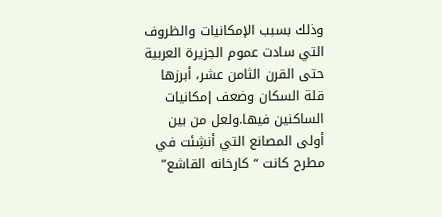وذلك بسبب الإمكانيات والظروف التي سادت عموم الجزيرة العربية حتى القرن الثامن عشر، أبرزها قلة السكان وضعف إمكانيات الساكنين فيها.ولعل من بين أولى المصانع التي أنشِئت في مطرح كانت “كارخانه القاشع”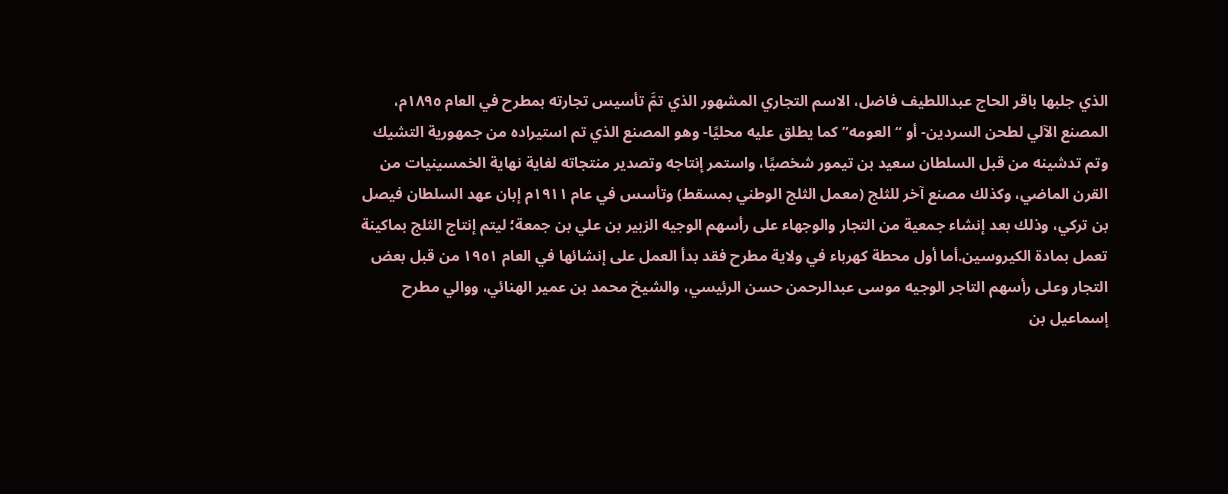الذي جلبها باقر الحاج عبداللطيف فاضل، الاسم التجاري المشهور الذي تمَّ تأسيس تجارته بمطرح في العام ۱۸۹٥م، المصنع الآلي لطحن السردين- أو “العومه” كما يطلق عليه محليًا- وهو المصنع الذي تم استيراده من جمهورية التشيك وتم تدشينه من قبل السلطان سعيد بن تيمور شخصيًا، واستمر إنتاجه وتصدير منتجاته لغاية نهاية الخمسينيات من القرن الماضي، وكذلك مصنع آخر للثلج (معمل الثلج الوطني بمسقط) وتأسس في عام ۱۹۱۱م إبان عهد السلطان فيصل بن تركي، وذلك بعد إنشاء جمعية من التجار والوجهاء على رأسهم الوجيه الزبير بن علي بن جمعة؛ ليتم إنتاج الثلج بماكينة تعمل بمادة الكيروسين.أما أول محطة كهرباء في ولاية مطرح فقد بدأ العمل على إنشائها في العام ۱۹٥۱ من قبل بعض التجار وعلى رأسهم التاجر الوجيه موسى عبدالرحمن حسن الرئيسي، والشيخ محمد بن عمير الهنائي، ووالي مطرح إسماعيل بن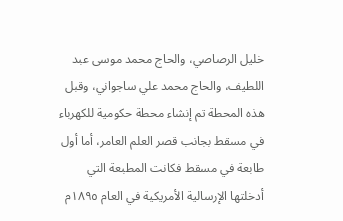خليل الرصاصي، والحاج محمد موسى عبد اللطيف، والحاج محمد علي ساجواني، وقبل هذه المحطة تم إنشاء محطة حكومية للكهرباء في مسقط بجانب قصر العلم العامر، أما أول طابعة في مسقط فكانت المطبعة التي أدخلتها الإرسالية الأمريكية في العام ۱۸۹٥م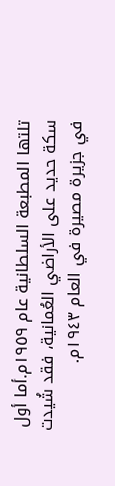تلتها المطبعة السلطانية عام ۱۹٥۹م.أما أول سكة حديد على الأراضي العُمانية، فقد شُيدت في جزيرة مصيرة في العام ۱۹٤۳م.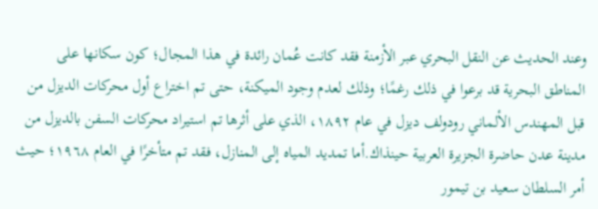وعند الحديث عن النقل البحري عبر الأزمنة فقد كانت عُمان رائدة في هذا المجال؛ كون سكانها على المناطق البحرية قد برعوا في ذلك رغمًا؛ وذلك لعدم وجود الميكنة، حتى تم اختراع أول محركات الديزل من قبل المهندس الألماني رودولف ديزل في عام ۱۸۹۲، الذي على أثرها تم استيراد محركات السفن بالديزل من مدينة عدن حاضرة الجزيرة العربية حينذاك.أما تمديد المياه إلى المنازل، فقد تم متأخرًا في العام ۱۹٦۸؛ حيث أمر السلطان سعيد بن تيمور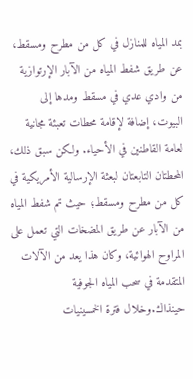بمد المياه للمنازل في كل من مطرح ومسقط، عن طريق شفط المياه من الآبار الإرتوازية من وادي عدي في مسقط ومدها إلى البيوت، إضافة لإقامة محطات تعبئة مجانية لعامة القاطنين في الأحياء. ولكن سبق ذلك، المحطتان التابعتان لبعثة الإرسالية الأمريكية في كل من مطرح ومسقط؛ حيث تم شفط المياه من الآبار عن طريق المضخات التي تعمل على المراوح الهوائية، وكان هذا يعد من الآلات المتقدمة في سحب المياه الجوفية حينذاك.وخلال فترة الخمسينيات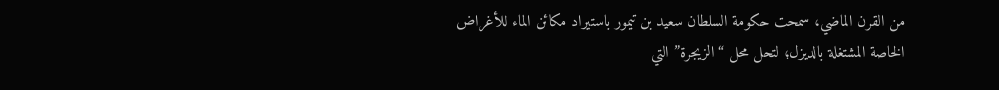من القرن الماضي، سمحت حكومة السلطان سعيد بن تيمور باستيراد مكائن الماء للأغراض الخاصة المشتغلة بالديزل؛ لتحل محل “الزيجرة” التي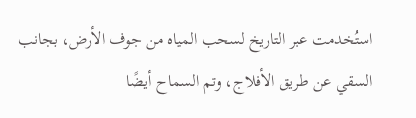استُخدمت عبر التاريخ لسحب المياه من جوف الأرض، بجانب السقي عن طريق الأفلاج، وتم السماح أيضًا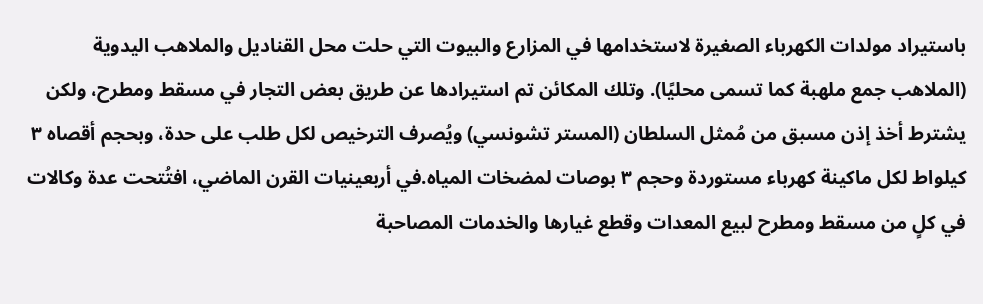باستيراد مولدات الكهرباء الصغيرة لاستخدامها في المزارع والبيوت التي حلت محل القناديل والملاهب اليدوية (الملاهب جمع ملهبة كما تسمى محليًا). وتلك المكائن تم استيرادها عن طريق بعض التجار في مسقط ومطرح، ولكن يشترط أخذ إذن مسبق من مُمثل السلطان (المستر تشونسي) ويُصرف الترخيص لكل طلب على حدة، وبحجم أقصاه ۳ كيلواط لكل ماكينة كهرباء مستوردة وحجم ۳ بوصات لمضخات المياه.في أربعينيات القرن الماضي، افتُتحت عدة وكالات في كلٍ من مسقط ومطرح لبيع المعدات وقطع غيارها والخدمات المصاحبة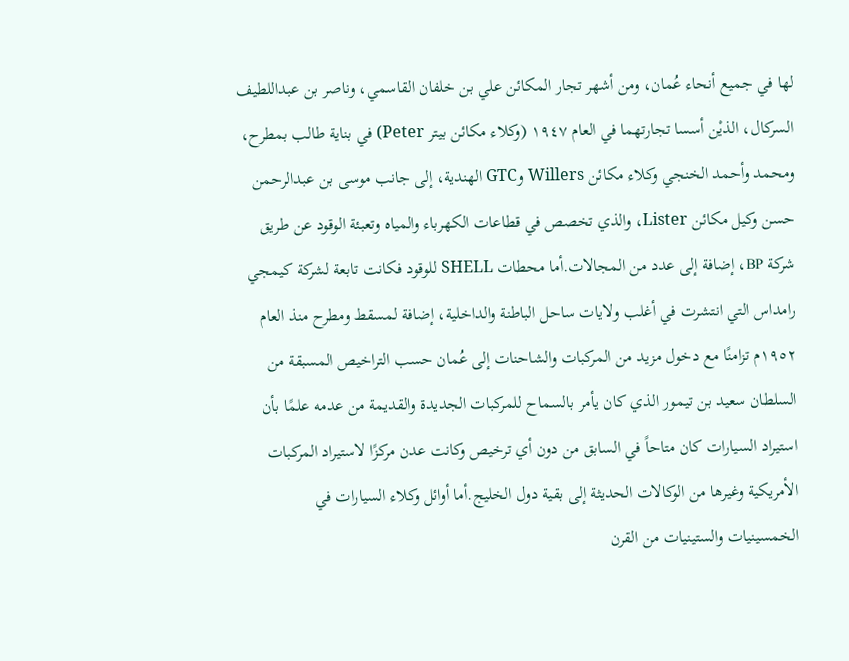لها في جميع أنحاء عُمان، ومن أشهر تجار المكائن علي بن خلفان القاسمي، وناصر بن عبداللطيف السركال، الذيْن أسسا تجارتهما في العام ۱۹٤۷ (وكلاء مكائن بيتر Peter) في بناية طالب بمطرح، ومحمد وأحمد الخنجي وكلاء مكائن Willers وGTC الهندية، إلى جانب موسى بن عبدالرحمن حسن وكيل مكائن Lister، والذي تخصص في قطاعات الكهرباء والمياه وتعبئة الوقود عن طريق شركة BP، إضافة إلى عدد من المجالات.أما محطات SHELL للوقود فكانت تابعة لشركة كيمجي رامداس التي انتشرت في أغلب ولايات ساحل الباطنة والداخلية، إضافة لمسقط ومطرح منذ العام ۱۹٥۲م تزامنًا مع دخول مزيد من المركبات والشاحنات إلى عُمان حسب التراخيص المسبقة من السلطان سعيد بن تيمور الذي كان يأمر بالسماح للمركبات الجديدة والقديمة من عدمه علمًا بأن استيراد السيارات كان متاحاً في السابق من دون أي ترخيص وكانت عدن مركزًا لاستيراد المركبات الأمريكية وغيرها من الوكالات الحديثة إلى بقية دول الخليج.أما أوائل وكلاء السيارات في الخمسينيات والستينيات من القرن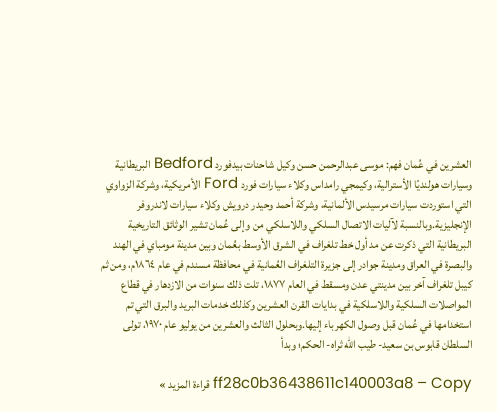العشرين في عُمان فهم: موسى عبدالرحمن حسن وكيل شاحنات بيدفورد Bedford البريطانية وسيارات هولنديًا الأسترالية، وكيمجي رامداس وكلاء سيارات فورد Ford الأمريكية، وشركة الزواوي التي استوردت سيارات مرسيدس الألمانية، وشركة أحمد وحيدر درويش وكلاء سيارات لاندروفر الإنجليزية.وبالنسبة لآليات الاتصال السلكي واللاسلكي من وإلى عُمان تشير الوثائق التاريخية البريطانية التي ذكرت عن مد أول خط تلغراف في الشرق الأوسط بعُمان وبين مدينة مومباي في الهند والبصرة في العراق ومدينة جوادر إلى جزيرة التلغراف العُمانية في محافظة مسندم في عام ۱۸٦٤م، ومن ثم كيبل تلغراف آخر بين مدينتي عدن ومسقط في العام ۱۸۷۷، تلت ذلك سنوات من الازدهار في قطاع المواصلات السلكية واللاسلكية في بدايات القرن العشرين وكذلك خدمات البريد والبرق التي تم استخدامها في عُمان قبل وصول الكهرباء إليها.وبحلول الثالث والعشرين من يوليو عام ۱۹۷۰، تولى السلطان قابوس بن سعيد- طيب الله ثراه- الحكم؛ وبدأ

ff28c0b36438611c140003a8 – Copy قراءة المزيد »